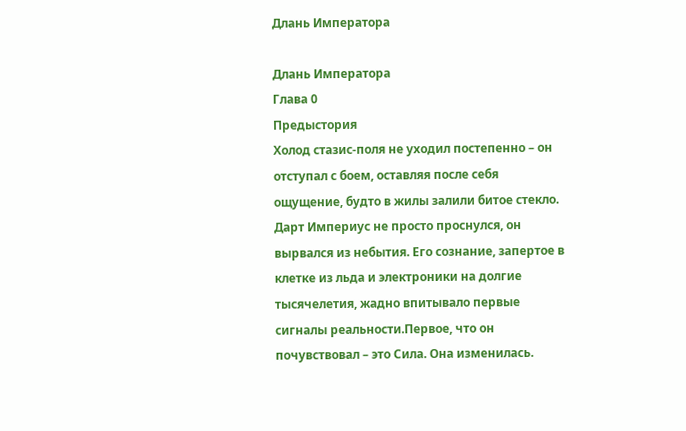Длань Императора

Длань Императора
Глава 0
Предыстория
Холод стазис-поля не уходил постепенно – он отступал с боем, оставляя после себя ощущение, будто в жилы залили битое стекло. Дарт Империус не просто проснулся, он вырвался из небытия. Его сознание, запертое в клетке из льда и электроники на долгие тысячелетия, жадно впитывало первые сигналы реальности.Первое, что он почувствовал – это Сила. Она изменилась.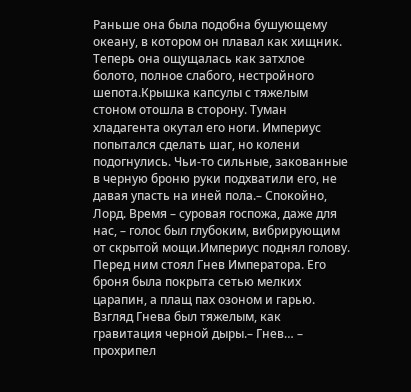Раньше она была подобна бушующему океану, в котором он плавал как хищник. Теперь она ощущалась как затхлое болото, полное слабого, нестройного шепота.Крышка капсулы с тяжелым стоном отошла в сторону. Туман хладагента окутал его ноги. Империус попытался сделать шаг, но колени подогнулись. Чьи-то сильные, закованные в черную броню руки подхватили его, не давая упасть на иней пола.– Спокойно, Лорд. Время – суровая госпожа, даже для нас, – голос был глубоким, вибрирующим от скрытой мощи.Империус поднял голову. Перед ним стоял Гнев Императора. Его броня была покрыта сетью мелких царапин, а плащ пах озоном и гарью. Взгляд Гнева был тяжелым, как гравитация черной дыры.– Гнев… – прохрипел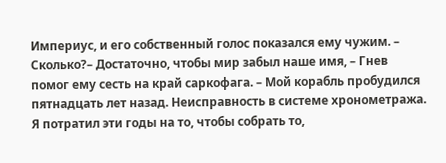Империус, и его собственный голос показался ему чужим. – Сколько?– Достаточно, чтобы мир забыл наше имя, – Гнев помог ему сесть на край саркофага. – Мой корабль пробудился пятнадцать лет назад. Неисправность в системе хронометража. Я потратил эти годы на то, чтобы собрать то,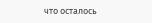что осталось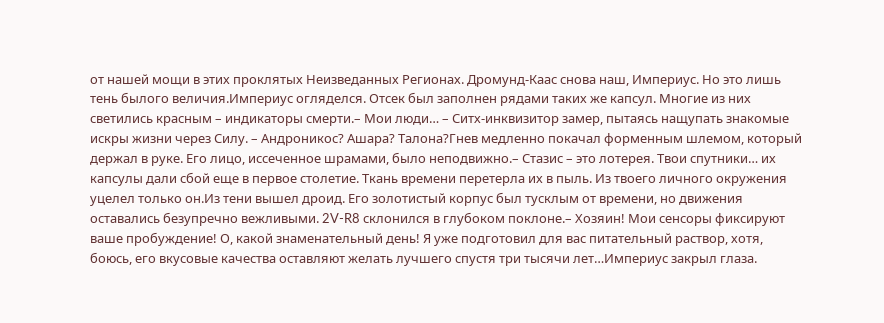от нашей мощи в этих проклятых Неизведанных Регионах. Дромунд-Каас снова наш, Империус. Но это лишь тень былого величия.Империус огляделся. Отсек был заполнен рядами таких же капсул. Многие из них светились красным – индикаторы смерти.– Мои люди… – Ситх-инквизитор замер, пытаясь нащупать знакомые искры жизни через Силу. – Андроникос? Ашара? Талона?Гнев медленно покачал форменным шлемом, который держал в руке. Его лицо, иссеченное шрамами, было неподвижно.– Стазис – это лотерея. Твои спутники… их капсулы дали сбой еще в первое столетие. Ткань времени перетерла их в пыль. Из твоего личного окружения уцелел только он.Из тени вышел дроид. Его золотистый корпус был тусклым от времени, но движения оставались безупречно вежливыми. 2V-R8 склонился в глубоком поклоне.– Хозяин! Мои сенсоры фиксируют ваше пробуждение! О, какой знаменательный день! Я уже подготовил для вас питательный раствор, хотя, боюсь, его вкусовые качества оставляют желать лучшего спустя три тысячи лет…Империус закрыл глаза.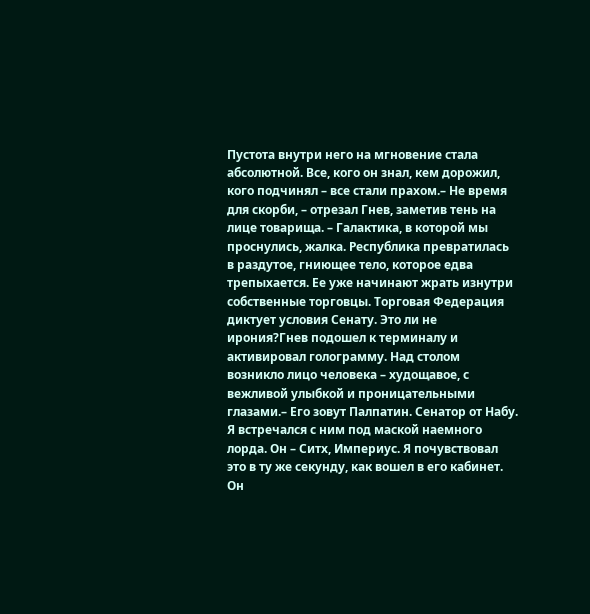Пустота внутри него на мгновение стала абсолютной. Все, кого он знал, кем дорожил, кого подчинял – все стали прахом.– Не время для скорби, – отрезал Гнев, заметив тень на лице товарища. – Галактика, в которой мы проснулись, жалка. Республика превратилась в раздутое, гниющее тело, которое едва трепыхается. Ее уже начинают жрать изнутри собственные торговцы. Торговая Федерация диктует условия Сенату. Это ли не ирония?Гнев подошел к терминалу и активировал голограмму. Над столом возникло лицо человека – худощавое, с вежливой улыбкой и проницательными глазами.– Его зовут Палпатин. Сенатор от Набу. Я встречался с ним под маской наемного лорда. Он – Ситх, Империус. Я почувствовал это в ту же секунду, как вошел в его кабинет. Он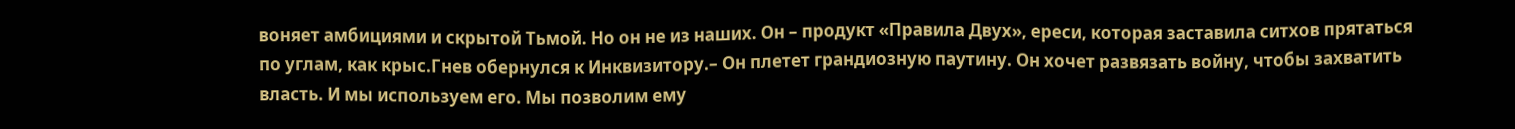воняет амбициями и скрытой Тьмой. Но он не из наших. Он – продукт «Правила Двух», ереси, которая заставила ситхов прятаться по углам, как крыс.Гнев обернулся к Инквизитору.– Он плетет грандиозную паутину. Он хочет развязать войну, чтобы захватить власть. И мы используем его. Мы позволим ему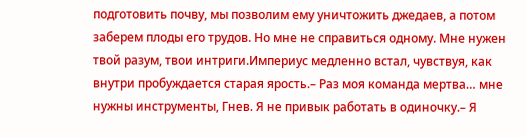подготовить почву, мы позволим ему уничтожить джедаев, а потом заберем плоды его трудов. Но мне не справиться одному. Мне нужен твой разум, твои интриги.Империус медленно встал, чувствуя, как внутри пробуждается старая ярость.– Раз моя команда мертва… мне нужны инструменты, Гнев. Я не привык работать в одиночку.– Я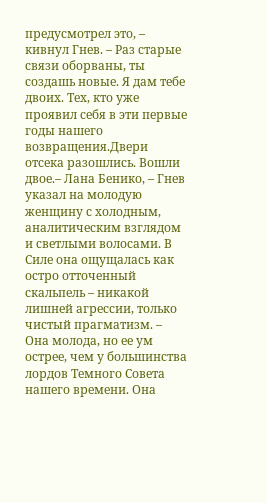предусмотрел это, – кивнул Гнев. – Раз старые связи оборваны, ты создашь новые. Я дам тебе двоих. Тех, кто уже проявил себя в эти первые годы нашего возвращения.Двери отсека разошлись. Вошли двое.– Лана Бенико, – Гнев указал на молодую женщину с холодным, аналитическим взглядом и светлыми волосами. В Силе она ощущалась как остро отточенный скальпель – никакой лишней агрессии, только чистый прагматизм. – Она молода, но ее ум острее, чем у большинства лордов Темного Совета нашего времени. Она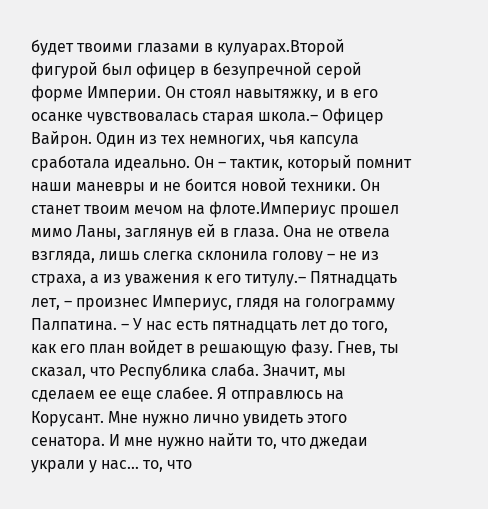будет твоими глазами в кулуарах.Второй фигурой был офицер в безупречной серой форме Империи. Он стоял навытяжку, и в его осанке чувствовалась старая школа.– Офицер Вайрон. Один из тех немногих, чья капсула сработала идеально. Он – тактик, который помнит наши маневры и не боится новой техники. Он станет твоим мечом на флоте.Империус прошел мимо Ланы, заглянув ей в глаза. Она не отвела взгляда, лишь слегка склонила голову – не из страха, а из уважения к его титулу.– Пятнадцать лет, – произнес Империус, глядя на голограмму Палпатина. – У нас есть пятнадцать лет до того, как его план войдет в решающую фазу. Гнев, ты сказал, что Республика слаба. Значит, мы сделаем ее еще слабее. Я отправлюсь на Корусант. Мне нужно лично увидеть этого сенатора. И мне нужно найти то, что джедаи украли у нас… то, что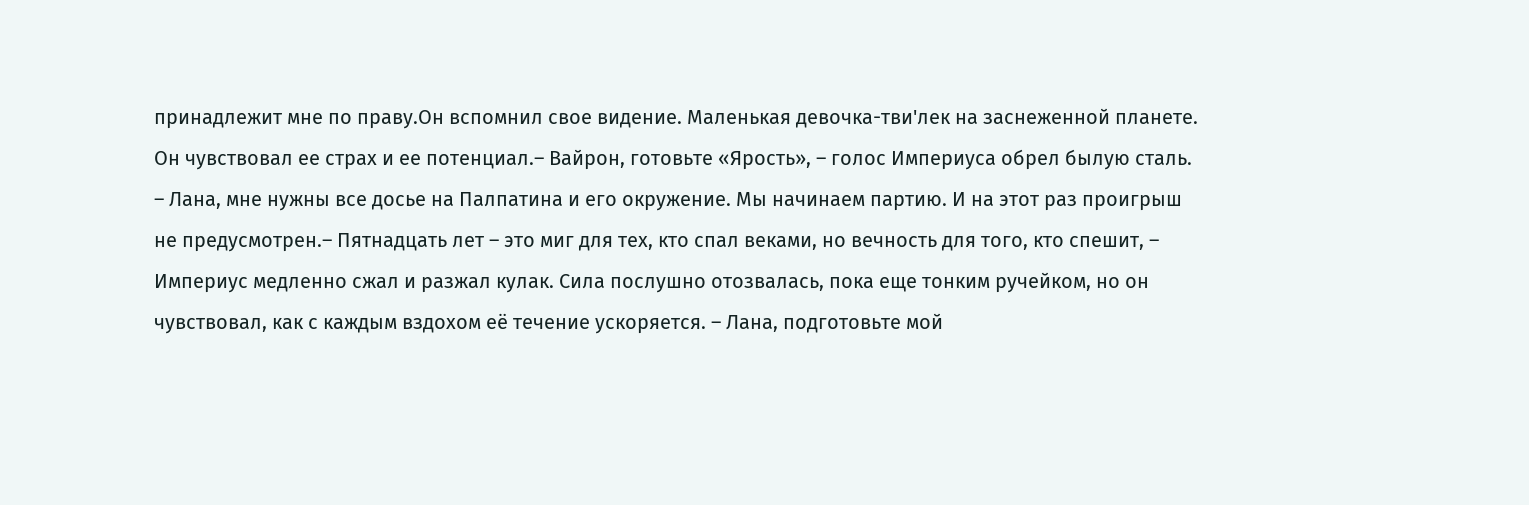принадлежит мне по праву.Он вспомнил свое видение. Маленькая девочка-тви'лек на заснеженной планете. Он чувствовал ее страх и ее потенциал.– Вайрон, готовьте «Ярость», – голос Империуса обрел былую сталь. – Лана, мне нужны все досье на Палпатина и его окружение. Мы начинаем партию. И на этот раз проигрыш не предусмотрен.– Пятнадцать лет – это миг для тех, кто спал веками, но вечность для того, кто спешит, – Империус медленно сжал и разжал кулак. Сила послушно отозвалась, пока еще тонким ручейком, но он чувствовал, как с каждым вздохом её течение ускоряется. – Лана, подготовьте мой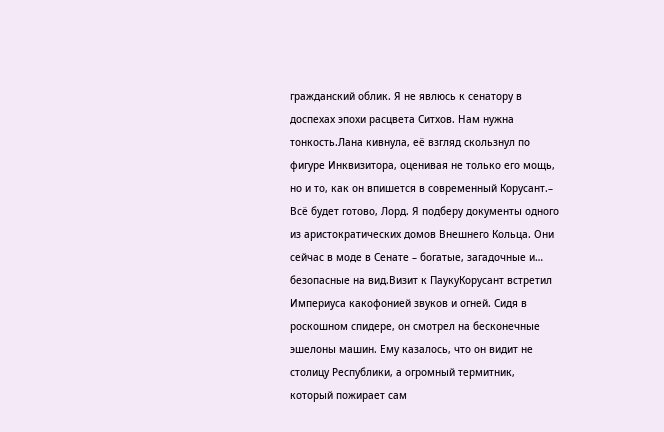гражданский облик. Я не явлюсь к сенатору в доспехах эпохи расцвета Ситхов. Нам нужна тонкость.Лана кивнула, её взгляд скользнул по фигуре Инквизитора, оценивая не только его мощь, но и то, как он впишется в современный Корусант.– Всё будет готово, Лорд. Я подберу документы одного из аристократических домов Внешнего Кольца. Они сейчас в моде в Сенате – богатые, загадочные и… безопасные на вид.Визит к ПаукуКорусант встретил Империуса какофонией звуков и огней. Сидя в роскошном спидере, он смотрел на бесконечные эшелоны машин. Ему казалось, что он видит не столицу Республики, а огромный термитник, который пожирает сам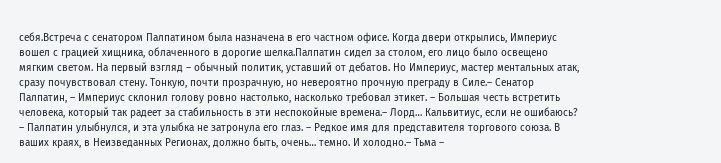себя.Встреча с сенатором Палпатином была назначена в его частном офисе. Когда двери открылись, Империус вошел с грацией хищника, облаченного в дорогие шелка.Палпатин сидел за столом, его лицо было освещено мягким светом. На первый взгляд – обычный политик, уставший от дебатов. Но Империус, мастер ментальных атак, сразу почувствовал стену. Тонкую, почти прозрачную, но невероятно прочную преграду в Силе.– Сенатор Палпатин, – Империус склонил голову ровно настолько, насколько требовал этикет. – Большая честь встретить человека, который так радеет за стабильность в эти неспокойные времена.– Лорд… Кальвитиус, если не ошибаюсь? – Палпатин улыбнулся, и эта улыбка не затронула его глаз. – Редкое имя для представителя торгового союза. В ваших краях, в Неизведанных Регионах, должно быть, очень… темно. И холодно.– Тьма –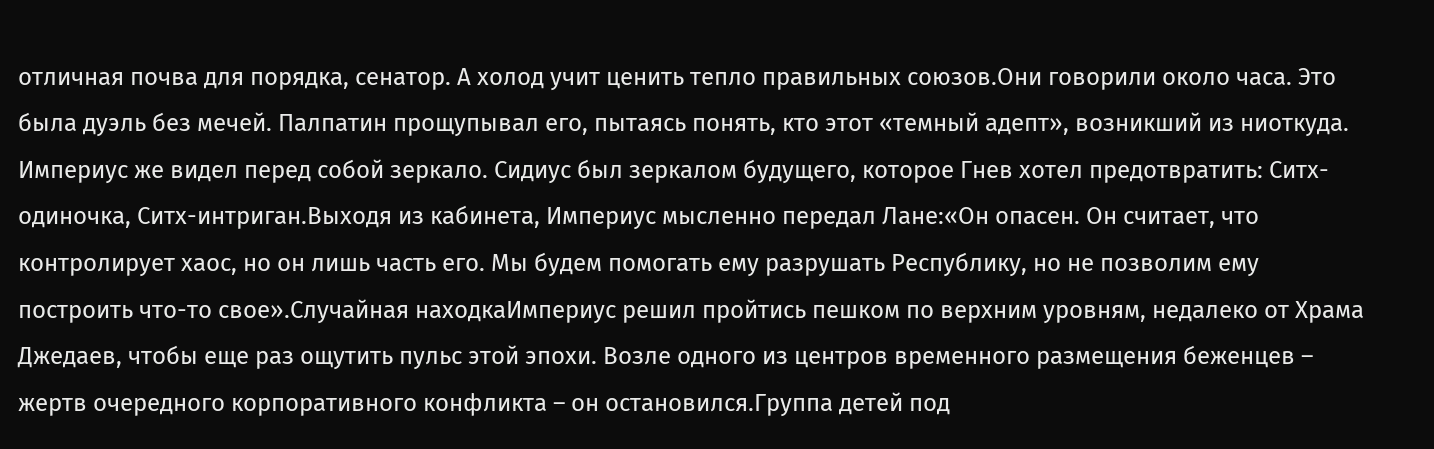отличная почва для порядка, сенатор. А холод учит ценить тепло правильных союзов.Они говорили около часа. Это была дуэль без мечей. Палпатин прощупывал его, пытаясь понять, кто этот «темный адепт», возникший из ниоткуда. Империус же видел перед собой зеркало. Сидиус был зеркалом будущего, которое Гнев хотел предотвратить: Ситх-одиночка, Ситх-интриган.Выходя из кабинета, Империус мысленно передал Лане:«Он опасен. Он считает, что контролирует хаос, но он лишь часть его. Мы будем помогать ему разрушать Республику, но не позволим ему построить что-то свое».Случайная находкаИмпериус решил пройтись пешком по верхним уровням, недалеко от Храма Джедаев, чтобы еще раз ощутить пульс этой эпохи. Возле одного из центров временного размещения беженцев – жертв очередного корпоративного конфликта – он остановился.Группа детей под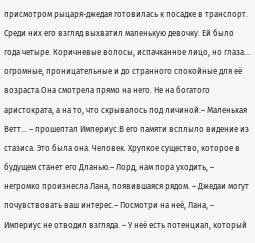присмотром рыцаря-джедая готовилась к посадке в транспорт. Среди них его взгляд выхватил маленькую девочку. Ей было года четыре. Коричневые волосы, испачканное лицо, но глаза… огромные, проницательные и до странного спокойные для её возраста.Она смотрела прямо на него. Не на богатого аристократа, а на то, что скрывалось под личиной.– Маленькая Ветт… – прошептал Империус.В его памяти всплыло видение из стазиса. Это была она. Человек. Хрупкое существо, которое в будущем станет его Дланью.– Лорд, нам пора уходить, – негромко произнесла Лана, появившаяся рядом. – Джедаи могут почувствовать ваш интерес.– Посмотри на неё, Лана, – Империус не отводил взгляда. – У неё есть потенциал, который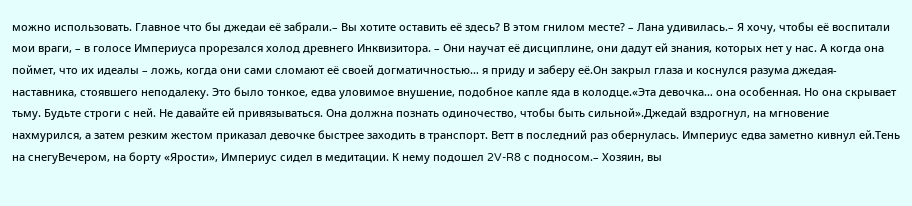можно использовать. Главное что бы джедаи её забрали.– Вы хотите оставить её здесь? В этом гнилом месте? – Лана удивилась.– Я хочу, чтобы её воспитали мои враги, – в голосе Империуса прорезался холод древнего Инквизитора. – Они научат её дисциплине, они дадут ей знания, которых нет у нас. А когда она поймет, что их идеалы – ложь, когда они сами сломают её своей догматичностью… я приду и заберу её.Он закрыл глаза и коснулся разума джедая-наставника, стоявшего неподалеку. Это было тонкое, едва уловимое внушение, подобное капле яда в колодце.«Эта девочка… она особенная. Но она скрывает тьму. Будьте строги с ней. Не давайте ей привязываться. Она должна познать одиночество, чтобы быть сильной».Джедай вздрогнул, на мгновение нахмурился, а затем резким жестом приказал девочке быстрее заходить в транспорт. Ветт в последний раз обернулась. Империус едва заметно кивнул ей.Тень на снегуВечером, на борту «Ярости», Империус сидел в медитации. К нему подошел 2V-R8 с подносом.– Хозяин, вы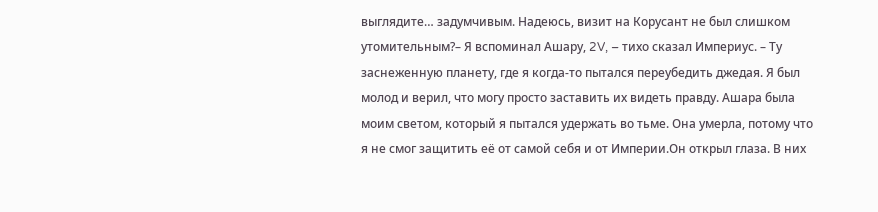выглядите… задумчивым. Надеюсь, визит на Корусант не был слишком утомительным?– Я вспоминал Ашару, 2V, – тихо сказал Империус. – Ту заснеженную планету, где я когда-то пытался переубедить джедая. Я был молод и верил, что могу просто заставить их видеть правду. Ашара была моим светом, который я пытался удержать во тьме. Она умерла, потому что я не смог защитить её от самой себя и от Империи.Он открыл глаза. В них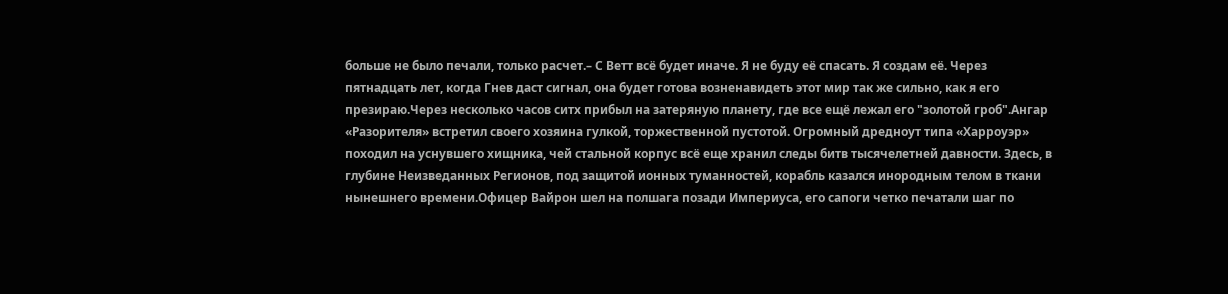больше не было печали, только расчет.– С Ветт всё будет иначе. Я не буду её спасать. Я создам её. Через пятнадцать лет, когда Гнев даст сигнал, она будет готова возненавидеть этот мир так же сильно, как я его презираю.Через несколько часов ситх прибыл на затеряную планету, где все ещё лежал его "золотой гроб".Ангар «Разорителя» встретил своего хозяина гулкой, торжественной пустотой. Огромный дредноут типа «Харроуэр» походил на уснувшего хищника, чей стальной корпус всё еще хранил следы битв тысячелетней давности. Здесь, в глубине Неизведанных Регионов, под защитой ионных туманностей, корабль казался инородным телом в ткани нынешнего времени.Офицер Вайрон шел на полшага позади Империуса, его сапоги четко печатали шаг по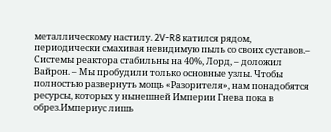металлическому настилу. 2V-R8 катился рядом, периодически смахивая невидимую пыль со своих суставов.– Системы реактора стабильны на 40%, Лорд, – доложил Вайрон. – Мы пробудили только основные узлы. Чтобы полностью развернуть мощь «Разорителя», нам понадобятся ресурсы, которых у нынешней Империи Гнева пока в обрез.Империус лишь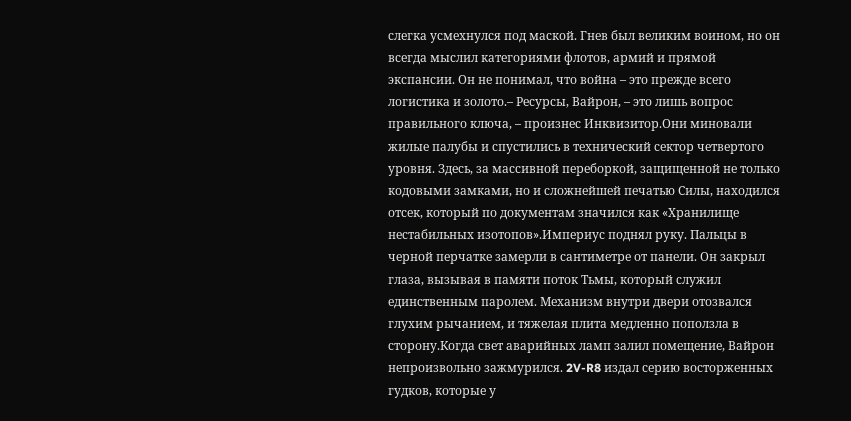слегка усмехнулся под маской. Гнев был великим воином, но он всегда мыслил категориями флотов, армий и прямой экспансии. Он не понимал, что война – это прежде всего логистика и золото.– Ресурсы, Вайрон, – это лишь вопрос правильного ключа, – произнес Инквизитор.Они миновали жилые палубы и спустились в технический сектор четвертого уровня. Здесь, за массивной переборкой, защищенной не только кодовыми замками, но и сложнейшей печатью Силы, находился отсек, который по документам значился как «Хранилище нестабильных изотопов».Империус поднял руку. Пальцы в черной перчатке замерли в сантиметре от панели. Он закрыл глаза, вызывая в памяти поток Тьмы, который служил единственным паролем. Механизм внутри двери отозвался глухим рычанием, и тяжелая плита медленно поползла в сторону.Когда свет аварийных ламп залил помещение, Вайрон непроизвольно зажмурился. 2V-R8 издал серию восторженных гудков, которые у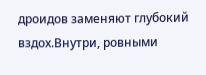дроидов заменяют глубокий вздох.Внутри, ровными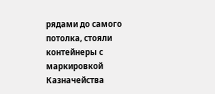рядами до самого потолка, стояли контейнеры с маркировкой Казначейства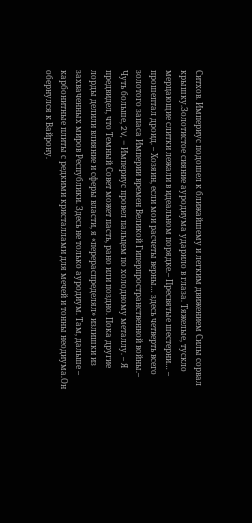Ситхов. Империус подошел к ближайшему и легким движением Силы сорвал крышку.Золотистое сияние ауродиума ударило в глаза. Тяжелые, тускло мерцающие слитки лежали в идеальном порядке.– Пресвятые шестерни… – прошептал дроид. – Хозяин, если мои расчеты верны… здесь четверть всего золотого запаса Империи времен Великой Гиперпространственной войны.– Чуть больше, 2V, – Империус провел пальцем по холодному металлу. – Я предвидел, что Темный Совет может пасть, рано или поздно. Пока другие лорды делили влияние и сферы власти, я «перераспределял» излишки из захваченных миров Республики. Здесь не только ауродиум. Там, дальше – карбонитные плиты с редкими кристаллами для мечей и тонны неодиума.Он обернулся к Вайрону.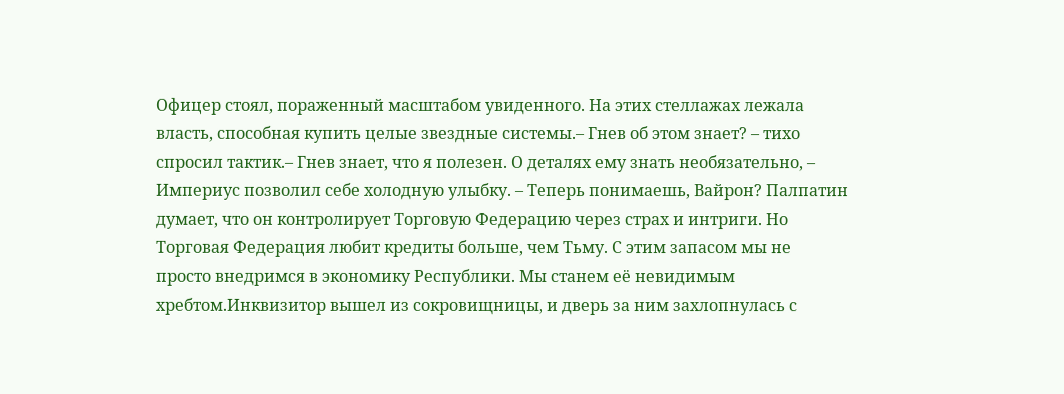Офицер стоял, пораженный масштабом увиденного. На этих стеллажах лежала власть, способная купить целые звездные системы.– Гнев об этом знает? – тихо спросил тактик.– Гнев знает, что я полезен. О деталях ему знать необязательно, – Империус позволил себе холодную улыбку. – Теперь понимаешь, Вайрон? Палпатин думает, что он контролирует Торговую Федерацию через страх и интриги. Но Торговая Федерация любит кредиты больше, чем Тьму. С этим запасом мы не просто внедримся в экономику Республики. Мы станем её невидимым хребтом.Инквизитор вышел из сокровищницы, и дверь за ним захлопнулась с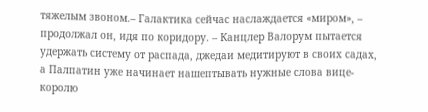тяжелым звоном.– Галактика сейчас наслаждается «миром», – продолжал он, идя по коридору. – Канцлер Валорум пытается удержать систему от распада, джедаи медитируют в своих садах, а Палпатин уже начинает нашептывать нужные слова вице-королю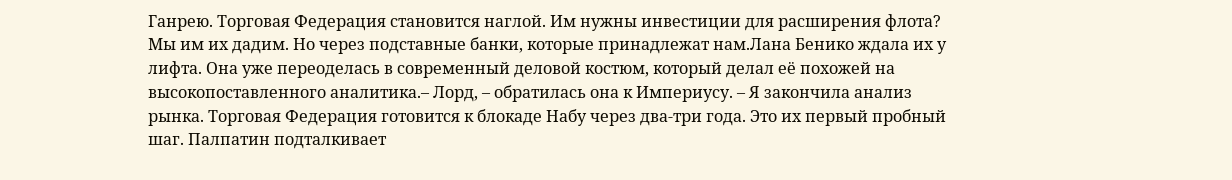Ганрею. Торговая Федерация становится наглой. Им нужны инвестиции для расширения флота? Мы им их дадим. Но через подставные банки, которые принадлежат нам.Лана Бенико ждала их у лифта. Она уже переоделась в современный деловой костюм, который делал её похожей на высокопоставленного аналитика.– Лорд, – обратилась она к Империусу. – Я закончила анализ рынка. Торговая Федерация готовится к блокаде Набу через два-три года. Это их первый пробный шаг. Палпатин подталкивает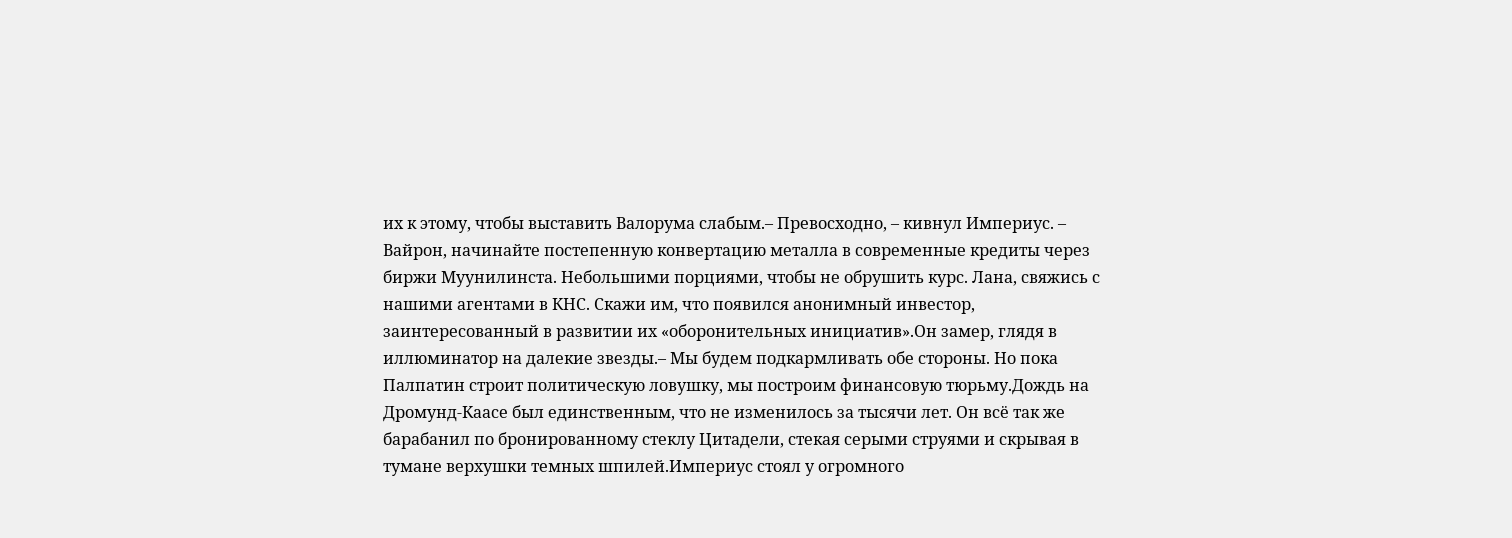их к этому, чтобы выставить Валорума слабым.– Превосходно, – кивнул Империус. – Вайрон, начинайте постепенную конвертацию металла в современные кредиты через биржи Муунилинста. Небольшими порциями, чтобы не обрушить курс. Лана, свяжись с нашими агентами в КНС. Скажи им, что появился анонимный инвестор, заинтересованный в развитии их «оборонительных инициатив».Он замер, глядя в иллюминатор на далекие звезды.– Мы будем подкармливать обе стороны. Но пока Палпатин строит политическую ловушку, мы построим финансовую тюрьму.Дождь на Дромунд-Каасе был единственным, что не изменилось за тысячи лет. Он всё так же барабанил по бронированному стеклу Цитадели, стекая серыми струями и скрывая в тумане верхушки темных шпилей.Империус стоял у огромного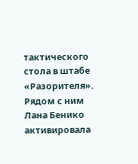тактического стола в штабе «Разорителя». Рядом с ним Лана Бенико активировала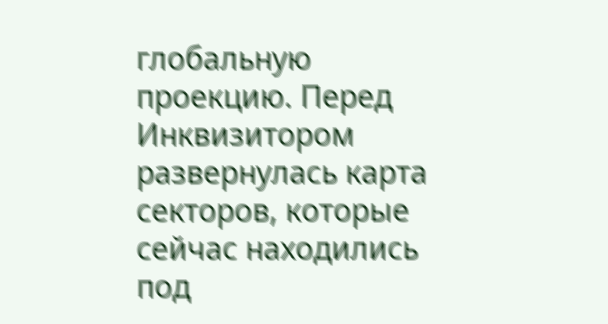глобальную проекцию. Перед Инквизитором развернулась карта секторов, которые сейчас находились под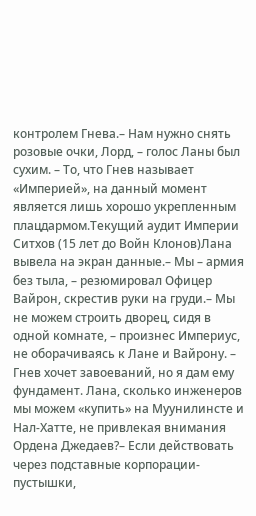контролем Гнева.– Нам нужно снять розовые очки, Лорд, – голос Ланы был сухим. – То, что Гнев называет «Империей», на данный момент является лишь хорошо укрепленным плацдармом.Текущий аудит Империи Ситхов (15 лет до Войн Клонов)Лана вывела на экран данные.– Мы – армия без тыла, – резюмировал Офицер Вайрон, скрестив руки на груди.– Мы не можем строить дворец, сидя в одной комнате, – произнес Империус, не оборачиваясь к Лане и Вайрону. – Гнев хочет завоеваний, но я дам ему фундамент. Лана, сколько инженеров мы можем «купить» на Муунилинсте и Нал-Хатте, не привлекая внимания Ордена Джедаев?– Если действовать через подставные корпорации-пустышки,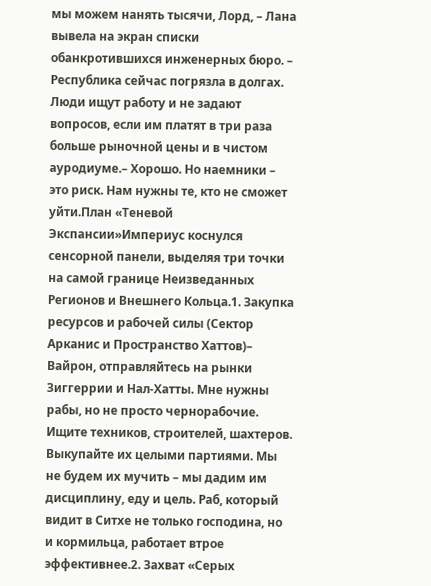мы можем нанять тысячи, Лорд, – Лана вывела на экран списки обанкротившихся инженерных бюро. – Республика сейчас погрязла в долгах. Люди ищут работу и не задают вопросов, если им платят в три раза больше рыночной цены и в чистом ауродиуме.– Хорошо. Но наемники – это риск. Нам нужны те, кто не сможет уйти.План «Теневой Экспансии»Империус коснулся сенсорной панели, выделяя три точки на самой границе Неизведанных Регионов и Внешнего Кольца.1. Закупка ресурсов и рабочей силы (Сектор Арканис и Пространство Хаттов)– Вайрон, отправляйтесь на рынки Зиггеррии и Нал-Хатты. Мне нужны рабы, но не просто чернорабочие. Ищите техников, строителей, шахтеров. Выкупайте их целыми партиями. Мы не будем их мучить – мы дадим им дисциплину, еду и цель. Раб, который видит в Ситхе не только господина, но и кормильца, работает втрое эффективнее.2. Захват «Серых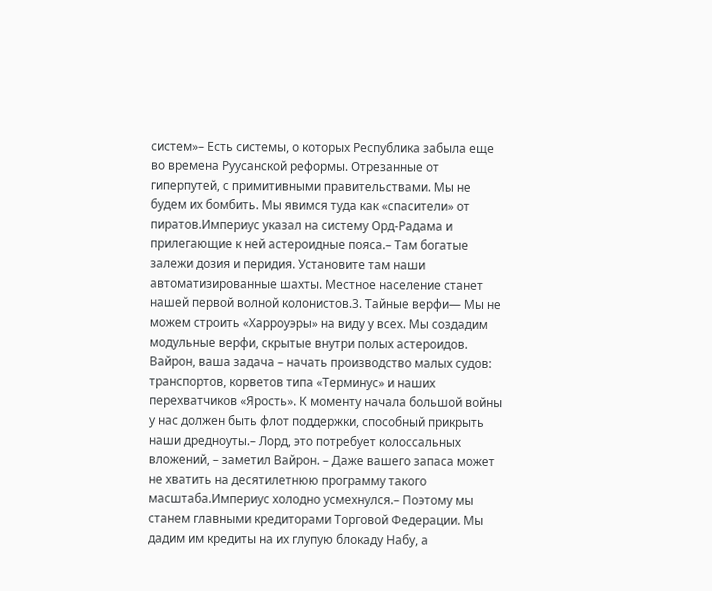систем»– Есть системы, о которых Республика забыла еще во времена Руусанской реформы. Отрезанные от гиперпутей, с примитивными правительствами. Мы не будем их бомбить. Мы явимся туда как «спасители» от пиратов.Империус указал на систему Орд-Радама и прилегающие к ней астероидные пояса.– Там богатые залежи дозия и перидия. Установите там наши автоматизированные шахты. Местное население станет нашей первой волной колонистов.3. Тайные верфи— Мы не можем строить «Харроуэры» на виду у всех. Мы создадим модульные верфи, скрытые внутри полых астероидов. Вайрон, ваша задача – начать производство малых судов: транспортов, корветов типа «Терминус» и наших перехватчиков «Ярость». К моменту начала большой войны у нас должен быть флот поддержки, способный прикрыть наши дредноуты.– Лорд, это потребует колоссальных вложений, – заметил Вайрон. – Даже вашего запаса может не хватить на десятилетнюю программу такого масштаба.Империус холодно усмехнулся.– Поэтому мы станем главными кредиторами Торговой Федерации. Мы дадим им кредиты на их глупую блокаду Набу, а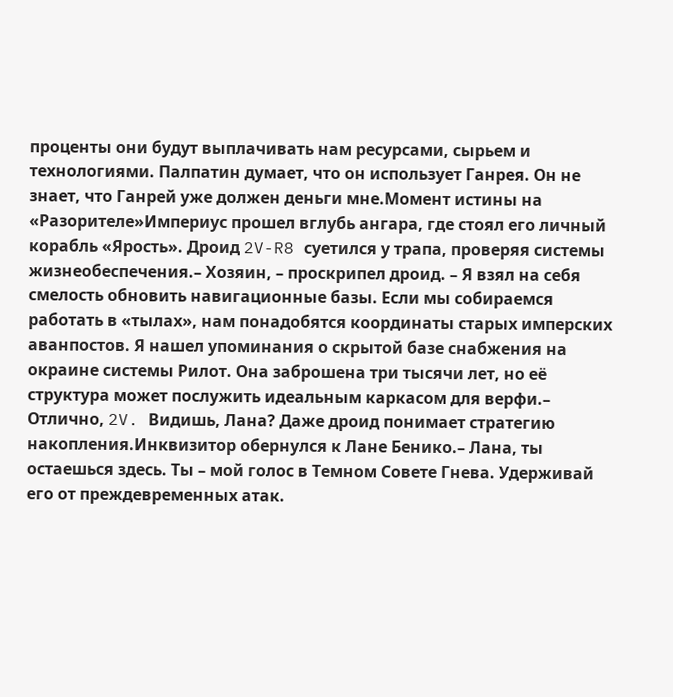проценты они будут выплачивать нам ресурсами, сырьем и технологиями. Палпатин думает, что он использует Ганрея. Он не знает, что Ганрей уже должен деньги мне.Момент истины на «Разорителе»Империус прошел вглубь ангара, где стоял его личный корабль «Ярость». Дроид 2V-R8 суетился у трапа, проверяя системы жизнеобеспечения.– Хозяин, – проскрипел дроид. – Я взял на себя смелость обновить навигационные базы. Если мы собираемся работать в «тылах», нам понадобятся координаты старых имперских аванпостов. Я нашел упоминания о скрытой базе снабжения на окраине системы Рилот. Она заброшена три тысячи лет, но её структура может послужить идеальным каркасом для верфи.– Отлично, 2V. Видишь, Лана? Даже дроид понимает стратегию накопления.Инквизитор обернулся к Лане Бенико.– Лана, ты остаешься здесь. Ты – мой голос в Темном Совете Гнева. Удерживай его от преждевременных атак.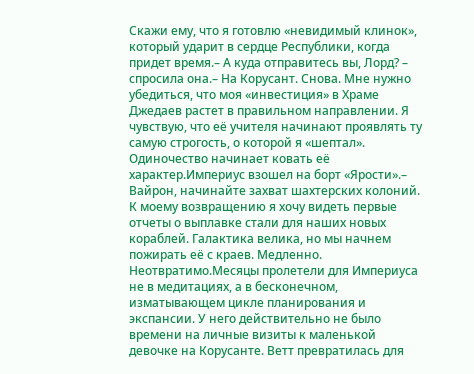Скажи ему, что я готовлю «невидимый клинок», который ударит в сердце Республики, когда придет время.– А куда отправитесь вы, Лорд? – спросила она.– На Корусант. Снова. Мне нужно убедиться, что моя «инвестиция» в Храме Джедаев растет в правильном направлении. Я чувствую, что её учителя начинают проявлять ту самую строгость, о которой я «шептал». Одиночество начинает ковать её характер.Империус взошел на борт «Ярости».– Вайрон, начинайте захват шахтерских колоний. К моему возвращению я хочу видеть первые отчеты о выплавке стали для наших новых кораблей. Галактика велика, но мы начнем пожирать её с краев. Медленно. Неотвратимо.Месяцы пролетели для Империуса не в медитациях, а в бесконечном, изматывающем цикле планирования и экспансии. У него действительно не было времени на личные визиты к маленькой девочке на Корусанте. Ветт превратилась для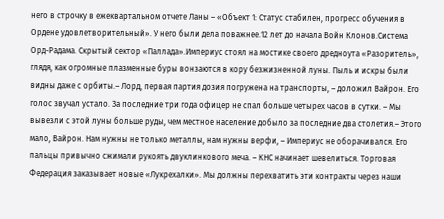него в строчку в ежеквартальном отчете Ланы – «Объект 1: Статус стабилен, прогресс обучения в Ордене удовлетворительный». У него были дела поважнее.12 лет до начала Войн Клонов.Система Орд-Радама. Скрытый сектор «Паллада».Империус стоял на мостике своего дредноута «Разоритель», глядя, как огромные плазменные буры вонзаются в кору безжизненной луны. Пыль и искры были видны даже с орбиты.– Лорд, первая партия дозия погружена на транспорты, – доложил Вайрон. Его голос звучал устало. За последние три года офицер не спал больше четырех часов в сутки. – Мы вывезли с этой луны больше руды, чем местное население добыло за последние два столетия.– Этого мало, Вайрон. Нам нужны не только металлы, нам нужны верфи, – Империус не оборачивался. Его пальцы привычно сжимали рукоять двуклинкового меча. – КНС начинает шевелиться. Торговая Федерация заказывает новые «Лукрехалки». Мы должны перехватить эти контракты через наши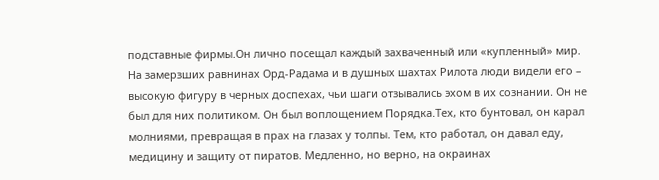подставные фирмы.Он лично посещал каждый захваченный или «купленный» мир. На замерзших равнинах Орд-Радама и в душных шахтах Рилота люди видели его – высокую фигуру в черных доспехах, чьи шаги отзывались эхом в их сознании. Он не был для них политиком. Он был воплощением Порядка.Тех, кто бунтовал, он карал молниями, превращая в прах на глазах у толпы. Тем, кто работал, он давал еду, медицину и защиту от пиратов. Медленно, но верно, на окраинах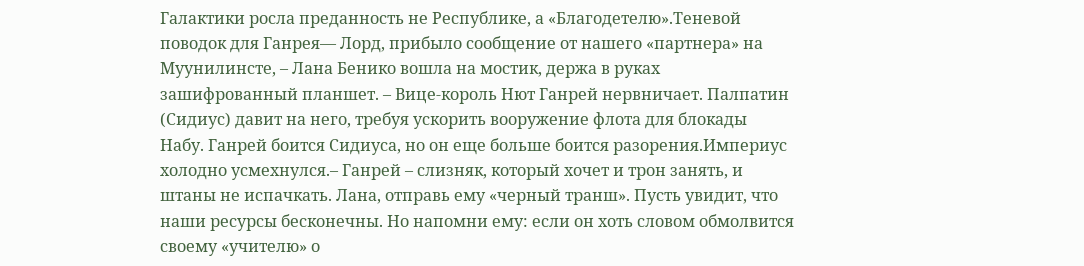Галактики росла преданность не Республике, а «Благодетелю».Теневой поводок для Ганрея— Лорд, прибыло сообщение от нашего «партнера» на Муунилинсте, – Лана Бенико вошла на мостик, держа в руках зашифрованный планшет. – Вице-король Нют Ганрей нервничает. Палпатин (Сидиус) давит на него, требуя ускорить вооружение флота для блокады Набу. Ганрей боится Сидиуса, но он еще больше боится разорения.Империус холодно усмехнулся.– Ганрей – слизняк, который хочет и трон занять, и штаны не испачкать. Лана, отправь ему «черный транш». Пусть увидит, что наши ресурсы бесконечны. Но напомни ему: если он хоть словом обмолвится своему «учителю» о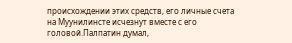происхождении этих средств, его личные счета на Муунилинсте исчезнут вместе с его головой.Палпатин думал,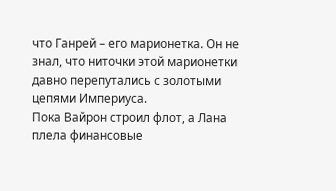что Ганрей – его марионетка. Он не знал, что ниточки этой марионетки давно перепутались с золотыми цепями Империуса.
Пока Вайрон строил флот, а Лана плела финансовые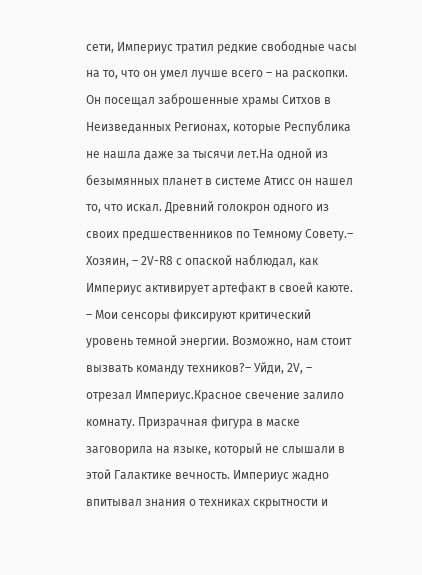сети, Империус тратил редкие свободные часы на то, что он умел лучше всего – на раскопки. Он посещал заброшенные храмы Ситхов в Неизведанных Регионах, которые Республика не нашла даже за тысячи лет.На одной из безымянных планет в системе Атисс он нашел то, что искал. Древний голокрон одного из своих предшественников по Темному Совету.– Хозяин, – 2V-R8 с опаской наблюдал, как Империус активирует артефакт в своей каюте. – Мои сенсоры фиксируют критический уровень темной энергии. Возможно, нам стоит вызвать команду техников?– Уйди, 2V, – отрезал Империус.Красное свечение залило комнату. Призрачная фигура в маске заговорила на языке, который не слышали в этой Галактике вечность. Империус жадно впитывал знания о техниках скрытности и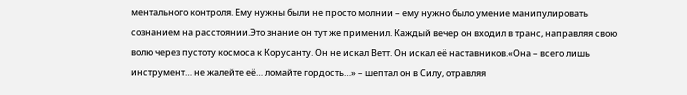ментального контроля. Ему нужны были не просто молнии – ему нужно было умение манипулировать сознанием на расстоянии.Это знание он тут же применил. Каждый вечер он входил в транс, направляя свою волю через пустоту космоса к Корусанту. Он не искал Ветт. Он искал её наставников.«Она – всего лишь инструмент… не жалейте её… ломайте гордость…» – шептал он в Силу, отравляя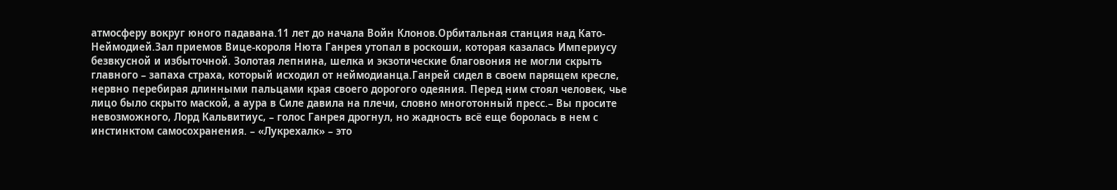атмосферу вокруг юного падавана.11 лет до начала Войн Клонов.Орбитальная станция над Като-Неймодией.Зал приемов Вице-короля Нюта Ганрея утопал в роскоши, которая казалась Империусу безвкусной и избыточной. Золотая лепнина, шелка и экзотические благовония не могли скрыть главного – запаха страха, который исходил от неймодианца.Ганрей сидел в своем парящем кресле, нервно перебирая длинными пальцами края своего дорогого одеяния. Перед ним стоял человек, чье лицо было скрыто маской, а аура в Силе давила на плечи, словно многотонный пресс.– Вы просите невозможного, Лорд Кальвитиус, – голос Ганрея дрогнул, но жадность всё еще боролась в нем с инстинктом самосохранения. – «Лукрехалк» – это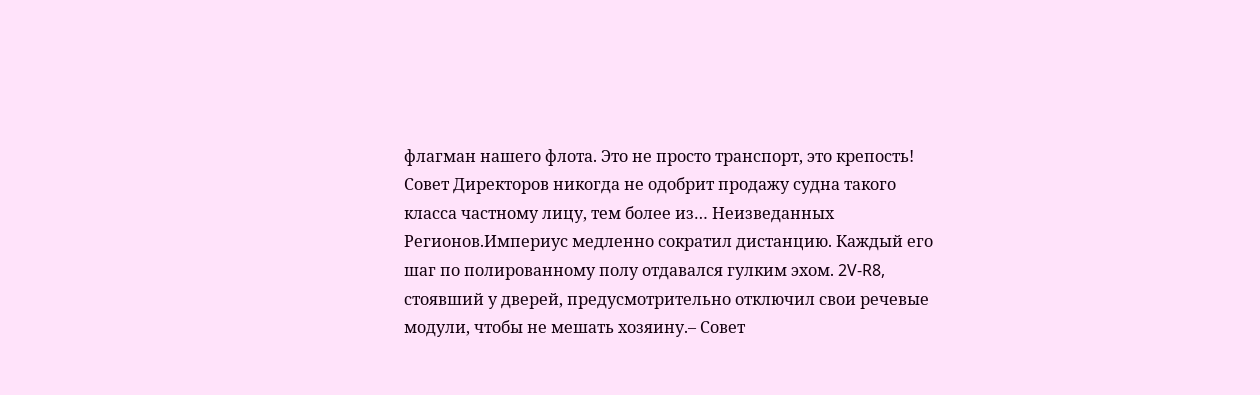флагман нашего флота. Это не просто транспорт, это крепость! Совет Директоров никогда не одобрит продажу судна такого класса частному лицу, тем более из… Неизведанных Регионов.Империус медленно сократил дистанцию. Каждый его шаг по полированному полу отдавался гулким эхом. 2V-R8, стоявший у дверей, предусмотрительно отключил свои речевые модули, чтобы не мешать хозяину.– Совет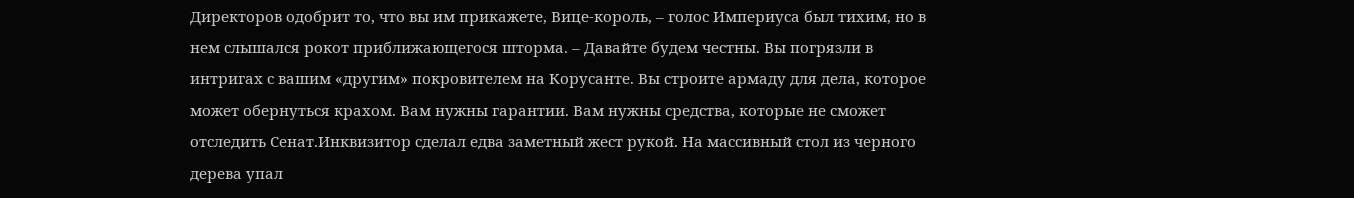Директоров одобрит то, что вы им прикажете, Вице-король, – голос Империуса был тихим, но в нем слышался рокот приближающегося шторма. – Давайте будем честны. Вы погрязли в интригах с вашим «другим» покровителем на Корусанте. Вы строите армаду для дела, которое может обернуться крахом. Вам нужны гарантии. Вам нужны средства, которые не сможет отследить Сенат.Инквизитор сделал едва заметный жест рукой. На массивный стол из черного дерева упал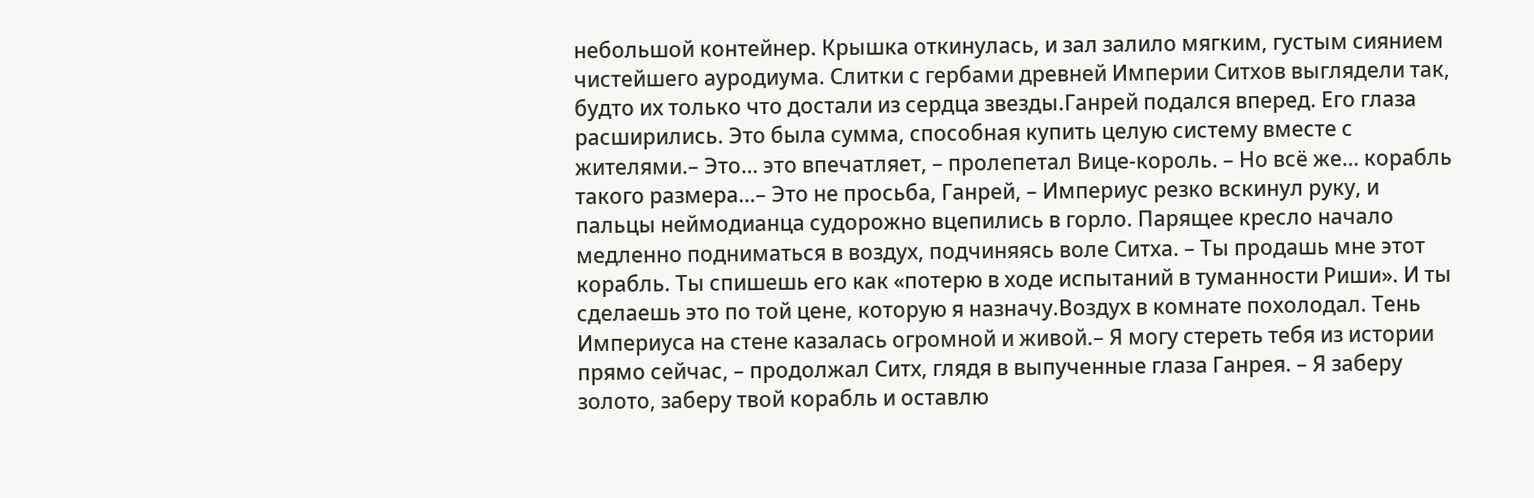небольшой контейнер. Крышка откинулась, и зал залило мягким, густым сиянием чистейшего ауродиума. Слитки с гербами древней Империи Ситхов выглядели так, будто их только что достали из сердца звезды.Ганрей подался вперед. Его глаза расширились. Это была сумма, способная купить целую систему вместе с жителями.– Это… это впечатляет, – пролепетал Вице-король. – Но всё же… корабль такого размера…– Это не просьба, Ганрей, – Империус резко вскинул руку, и пальцы неймодианца судорожно вцепились в горло. Парящее кресло начало медленно подниматься в воздух, подчиняясь воле Ситха. – Ты продашь мне этот корабль. Ты спишешь его как «потерю в ходе испытаний в туманности Риши». И ты сделаешь это по той цене, которую я назначу.Воздух в комнате похолодал. Тень Империуса на стене казалась огромной и живой.– Я могу стереть тебя из истории прямо сейчас, – продолжал Ситх, глядя в выпученные глаза Ганрея. – Я заберу золото, заберу твой корабль и оставлю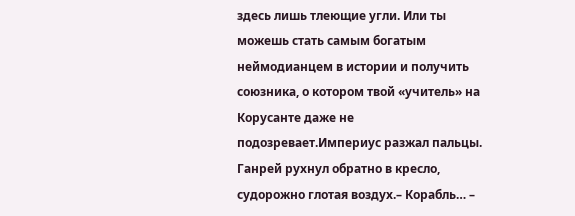здесь лишь тлеющие угли. Или ты можешь стать самым богатым неймодианцем в истории и получить союзника, о котором твой «учитель» на Корусанте даже не подозревает.Империус разжал пальцы. Ганрей рухнул обратно в кресло, судорожно глотая воздух.– Корабль… –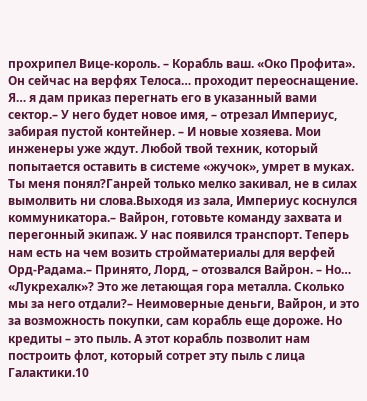прохрипел Вице-король. – Корабль ваш. «Око Профита». Он сейчас на верфях Телоса… проходит переоснащение. Я… я дам приказ перегнать его в указанный вами сектор.– У него будет новое имя, – отрезал Империус, забирая пустой контейнер. – И новые хозяева. Мои инженеры уже ждут. Любой твой техник, который попытается оставить в системе «жучок», умрет в муках. Ты меня понял?Ганрей только мелко закивал, не в силах вымолвить ни слова.Выходя из зала, Империус коснулся коммуникатора.– Вайрон, готовьте команду захвата и перегонный экипаж. У нас появился транспорт. Теперь нам есть на чем возить стройматериалы для верфей Орд-Радама.– Принято, Лорд, – отозвался Вайрон. – Но… «Лукрехалк»? Это же летающая гора металла. Сколько мы за него отдали?– Неимоверные деньги, Вайрон, и это за возможность покупки, сам корабль еще дороже. Но кредиты – это пыль. А этот корабль позволит нам построить флот, который сотрет эту пыль с лица Галактики.10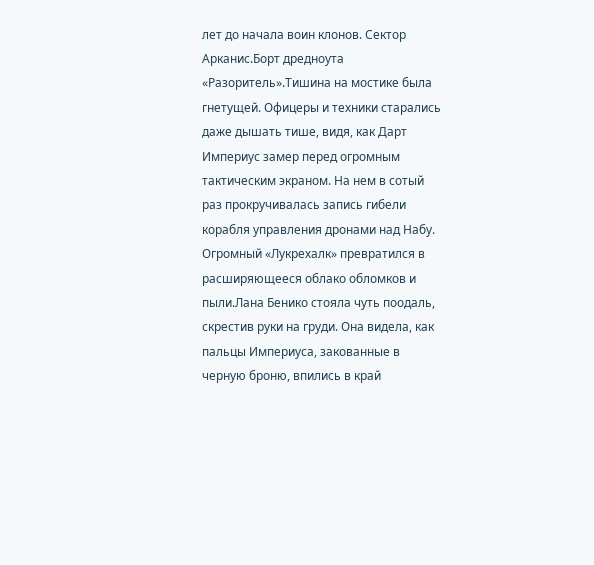лет до начала воин клонов. Сектор Арканис.Борт дредноута «Разоритель».Тишина на мостике была гнетущей. Офицеры и техники старались даже дышать тише, видя, как Дарт Империус замер перед огромным тактическим экраном. На нем в сотый раз прокручивалась запись гибели корабля управления дронами над Набу. Огромный «Лукрехалк» превратился в расширяющееся облако обломков и пыли.Лана Бенико стояла чуть поодаль, скрестив руки на груди. Она видела, как пальцы Империуса, закованные в черную броню, впились в край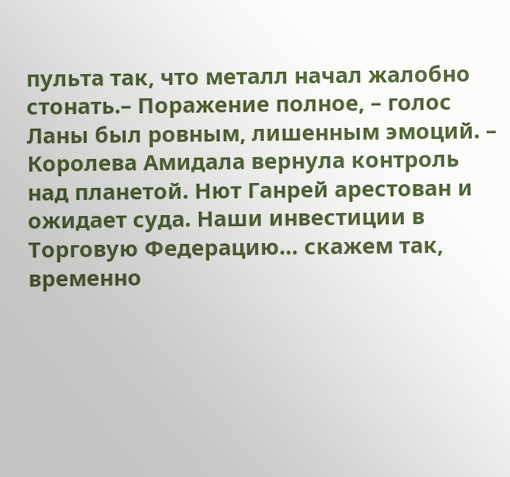пульта так, что металл начал жалобно стонать.– Поражение полное, – голос Ланы был ровным, лишенным эмоций. – Королева Амидала вернула контроль над планетой. Нют Ганрей арестован и ожидает суда. Наши инвестиции в Торговую Федерацию… скажем так, временно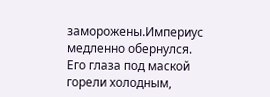заморожены.Империус медленно обернулся. Его глаза под маской горели холодным,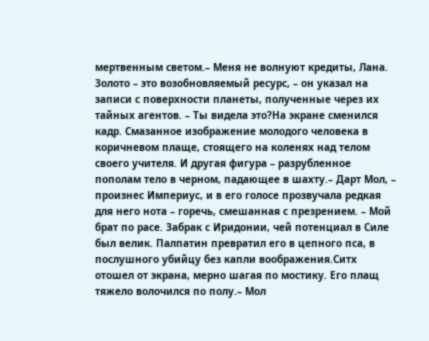мертвенным светом.– Меня не волнуют кредиты, Лана. Золото – это возобновляемый ресурс, – он указал на записи с поверхности планеты, полученные через их тайных агентов. – Ты видела это?На экране сменился кадр. Смазанное изображение молодого человека в коричневом плаще, стоящего на коленях над телом своего учителя. И другая фигура – разрубленное пополам тело в черном, падающее в шахту.– Дарт Мол, – произнес Империус, и в его голосе прозвучала редкая для него нота – горечь, смешанная с презрением. – Мой брат по расе. Забрак с Иридонии, чей потенциал в Силе был велик. Палпатин превратил его в цепного пса, в послушного убийцу без капли воображения.Ситх отошел от экрана, мерно шагая по мостику. Его плащ тяжело волочился по полу.– Мол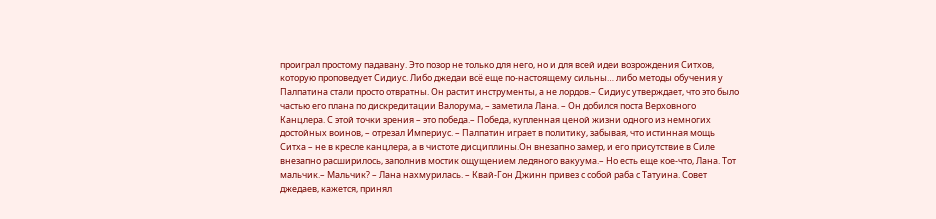проиграл простому падавану. Это позор не только для него, но и для всей идеи возрождения Ситхов, которую проповедует Сидиус. Либо джедаи всё еще по-настоящему сильны… либо методы обучения у Палпатина стали просто отвратны. Он растит инструменты, а не лордов.– Сидиус утверждает, что это было частью его плана по дискредитации Валорума, – заметила Лана. – Он добился поста Верховного Канцлера. С этой точки зрения – это победа.– Победа, купленная ценой жизни одного из немногих достойных воинов, – отрезал Империус. – Палпатин играет в политику, забывая, что истинная мощь Ситха – не в кресле канцлера, а в чистоте дисциплины.Он внезапно замер, и его присутствие в Силе внезапно расширилось, заполнив мостик ощущением ледяного вакуума.– Но есть еще кое-что, Лана. Тот мальчик.– Мальчик? – Лана нахмурилась. – Квай-Гон Джинн привез с собой раба с Татуина. Совет джедаев, кажется, принял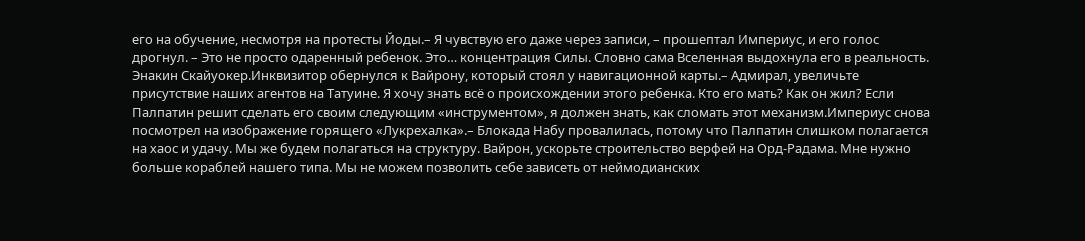его на обучение, несмотря на протесты Йоды.– Я чувствую его даже через записи, – прошептал Империус, и его голос дрогнул. – Это не просто одаренный ребенок. Это… концентрация Силы. Словно сама Вселенная выдохнула его в реальность. Энакин Скайуокер.Инквизитор обернулся к Вайрону, который стоял у навигационной карты.– Адмирал, увеличьте присутствие наших агентов на Татуине. Я хочу знать всё о происхождении этого ребенка. Кто его мать? Как он жил? Если Палпатин решит сделать его своим следующим «инструментом», я должен знать, как сломать этот механизм.Империус снова посмотрел на изображение горящего «Лукрехалка».– Блокада Набу провалилась, потому что Палпатин слишком полагается на хаос и удачу. Мы же будем полагаться на структуру. Вайрон, ускорьте строительство верфей на Орд-Радама. Мне нужно больше кораблей нашего типа. Мы не можем позволить себе зависеть от неймодианских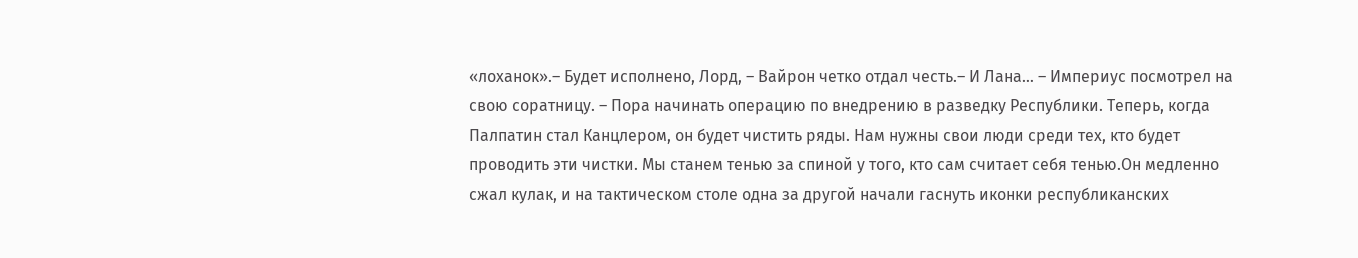«лоханок».– Будет исполнено, Лорд, – Вайрон четко отдал честь.– И Лана… – Империус посмотрел на свою соратницу. – Пора начинать операцию по внедрению в разведку Республики. Теперь, когда Палпатин стал Канцлером, он будет чистить ряды. Нам нужны свои люди среди тех, кто будет проводить эти чистки. Мы станем тенью за спиной у того, кто сам считает себя тенью.Он медленно сжал кулак, и на тактическом столе одна за другой начали гаснуть иконки республиканских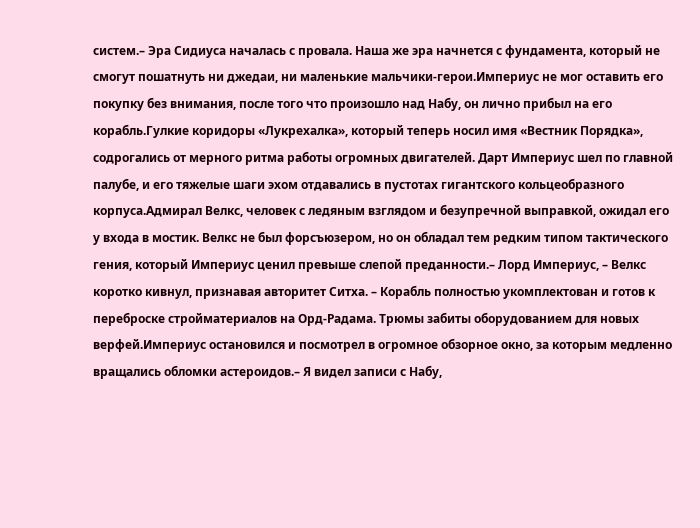систем.– Эра Сидиуса началась с провала. Наша же эра начнется с фундамента, который не смогут пошатнуть ни джедаи, ни маленькие мальчики-герои.Империус не мог оставить его покупку без внимания, после того что произошло над Набу, он лично прибыл на его корабль.Гулкие коридоры «Лукрехалка», который теперь носил имя «Вестник Порядка», содрогались от мерного ритма работы огромных двигателей. Дарт Империус шел по главной палубе, и его тяжелые шаги эхом отдавались в пустотах гигантского кольцеобразного корпуса.Адмирал Велкс, человек с ледяным взглядом и безупречной выправкой, ожидал его у входа в мостик. Велкс не был форсъюзером, но он обладал тем редким типом тактического гения, который Империус ценил превыше слепой преданности.– Лорд Империус, – Велкс коротко кивнул, признавая авторитет Ситха. – Корабль полностью укомплектован и готов к переброске стройматериалов на Орд-Радама. Трюмы забиты оборудованием для новых верфей.Империус остановился и посмотрел в огромное обзорное окно, за которым медленно вращались обломки астероидов.– Я видел записи с Набу,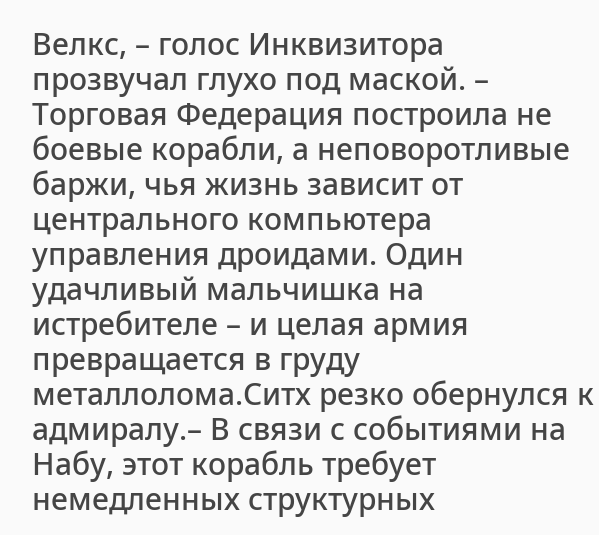Велкс, – голос Инквизитора прозвучал глухо под маской. – Торговая Федерация построила не боевые корабли, а неповоротливые баржи, чья жизнь зависит от центрального компьютера управления дроидами. Один удачливый мальчишка на истребителе – и целая армия превращается в груду металлолома.Ситх резко обернулся к адмиралу.– В связи с событиями на Набу, этот корабль требует немедленных структурных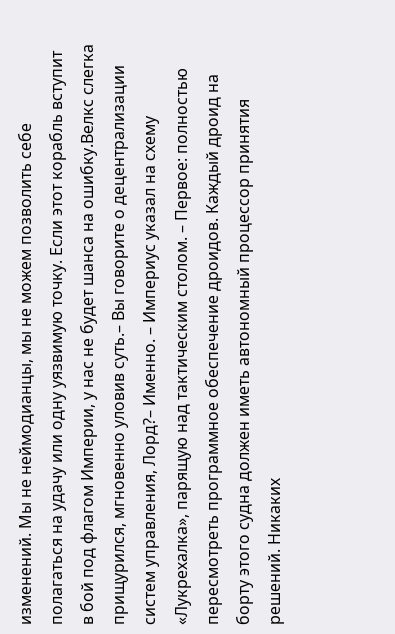изменений. Мы не неймодианцы, мы не можем позволить себе полагаться на удачу или одну уязвимую точку. Если этот корабль вступит в бой под флагом Империи, у нас не будет шанса на ошибку.Велкс слегка прищурился, мгновенно уловив суть.– Вы говорите о децентрализации систем управления, Лорд?– Именно. – Империус указал на схему «Лукрехалка», парящую над тактическим столом. – Первое: полностью пересмотреть программное обеспечение дроидов. Каждый дроид на борту этого судна должен иметь автономный процессор принятия решений. Никаких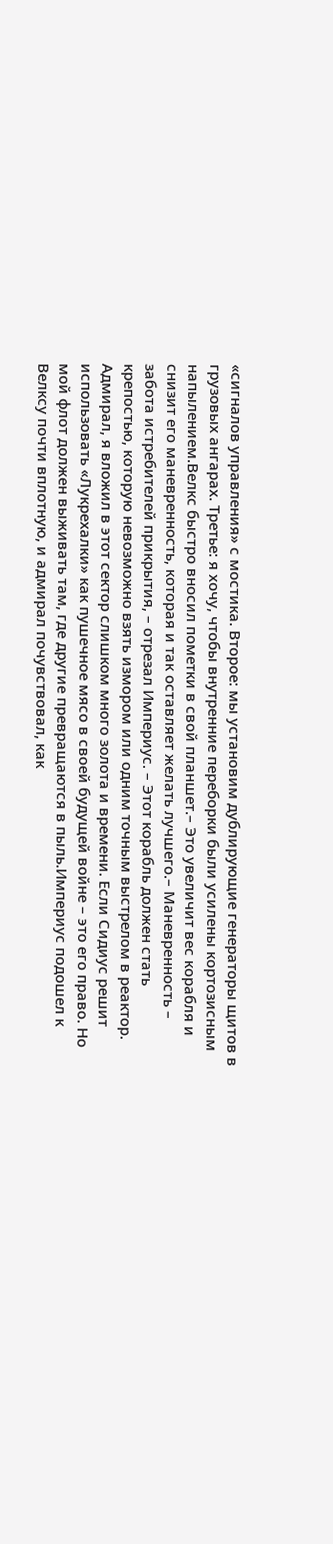«сигналов управления» с мостика. Второе: мы установим дублирующие генераторы щитов в грузовых ангарах. Третье: я хочу, чтобы внутренние переборки были усилены кортозисным напылением.Велкс быстро вносил пометки в свой планшет.– Это увеличит вес корабля и снизит его маневренность, которая и так оставляет желать лучшего.– Маневренность – забота истребителей прикрытия, – отрезал Империус. – Этот корабль должен стать крепостью, которую невозможно взять измором или одним точным выстрелом в реактор. Адмирал, я вложил в этот сектор слишком много золота и времени. Если Сидиус решит использовать «Лукрехалки» как пушечное мясо в своей будущей войне – это его право. Но мой флот должен выживать там, где другие превращаются в пыль.Империус подошел к Велксу почти вплотную, и адмирал почувствовал, как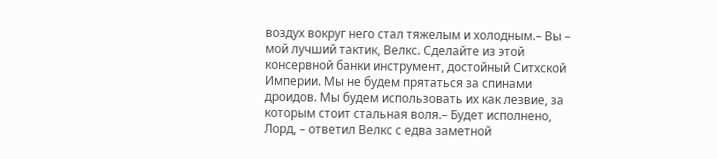воздух вокруг него стал тяжелым и холодным.– Вы – мой лучший тактик, Велкс. Сделайте из этой консервной банки инструмент, достойный Ситхской Империи. Мы не будем прятаться за спинами дроидов. Мы будем использовать их как лезвие, за которым стоит стальная воля.– Будет исполнено, Лорд, – ответил Велкс с едва заметной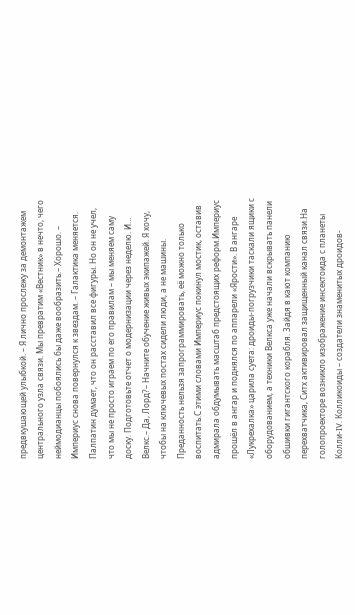предвкушающей улыбкой. – Я лично прослежу за демонтажем центрального узла связи. Мы превратим «Вестник» в нечто, чего неймодианцы побоялись бы даже вообразить.– Хорошо. – Империус снова повернулся к звездам. – Галактика меняется. Палпатин думает, что он расставил все фигуры. Но он не учел, что мы не просто играем по его правилам – мы меняем саму доску. Подготовьте отчет о модернизации через неделю. И… Велкс.– Да, Лорд?– Начните обучение живых экипажей. Я хочу, чтобы на ключевых постах сидели люди, а не машины. Преданность нельзя запрограммировать, её можно только воспитать.С этими словами Империус покинул мостик, оставив адмирала обдумывать масштаб предстоящих реформ.Империус прошёл в ангар и поднялся по аппарели «Ярости». В ангаре «Лукрехалка» царила суета: дроиды-погрузчики таскали ящики с оборудованием, а техники Велкса уже начали вскрывать панели обшивки гигантского корабля. Зайдя в кают компанию перехватчика, Ситх активировал защищенный канал связи.На голопроекторе возникло изображение инсектоида с планеты Колли-IV. Колликоиды – создатели знаменитых дроидов-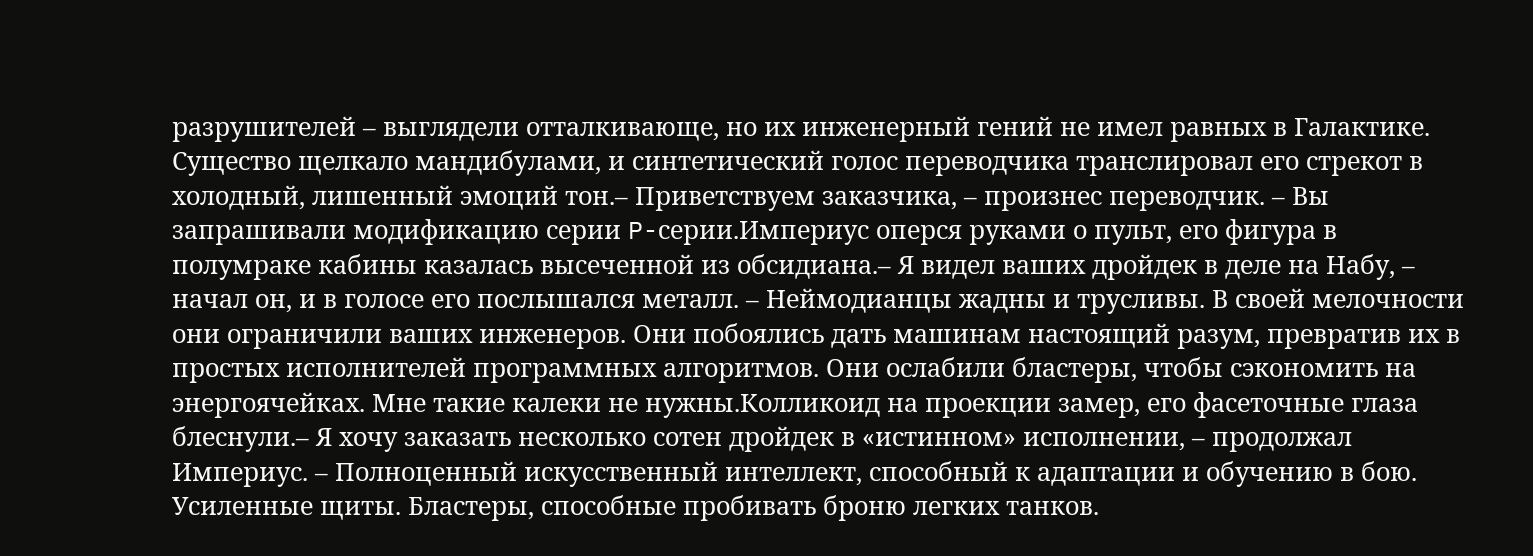разрушителей – выглядели отталкивающе, но их инженерный гений не имел равных в Галактике. Существо щелкало мандибулами, и синтетический голос переводчика транслировал его стрекот в холодный, лишенный эмоций тон.– Приветствуем заказчика, – произнес переводчик. – Вы запрашивали модификацию серии P-серии.Империус оперся руками о пульт, его фигура в полумраке кабины казалась высеченной из обсидиана.– Я видел ваших дройдек в деле на Набу, – начал он, и в голосе его послышался металл. – Неймодианцы жадны и трусливы. В своей мелочности они ограничили ваших инженеров. Они побоялись дать машинам настоящий разум, превратив их в простых исполнителей программных алгоритмов. Они ослабили бластеры, чтобы сэкономить на энергоячейках. Мне такие калеки не нужны.Колликоид на проекции замер, его фасеточные глаза блеснули.– Я хочу заказать несколько сотен дройдек в «истинном» исполнении, – продолжал Империус. – Полноценный искусственный интеллект, способный к адаптации и обучению в бою. Усиленные щиты. Бластеры, способные пробивать броню легких танков.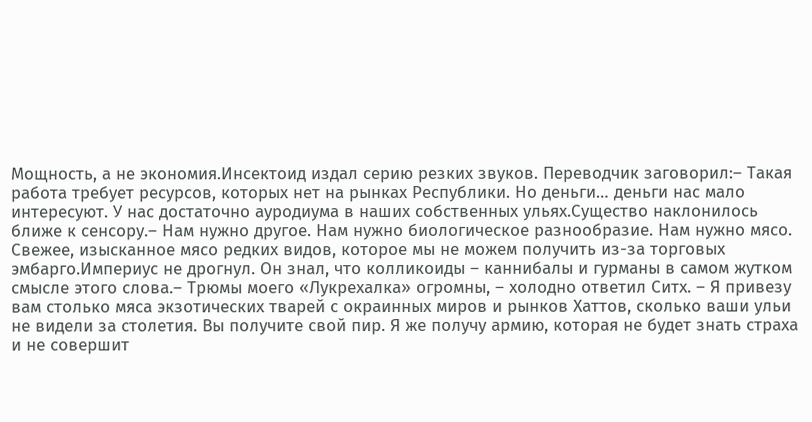Мощность, а не экономия.Инсектоид издал серию резких звуков. Переводчик заговорил:– Такая работа требует ресурсов, которых нет на рынках Республики. Но деньги… деньги нас мало интересуют. У нас достаточно ауродиума в наших собственных ульях.Существо наклонилось ближе к сенсору.– Нам нужно другое. Нам нужно биологическое разнообразие. Нам нужно мясо. Свежее, изысканное мясо редких видов, которое мы не можем получить из-за торговых эмбарго.Империус не дрогнул. Он знал, что колликоиды – каннибалы и гурманы в самом жутком смысле этого слова.– Трюмы моего «Лукрехалка» огромны, – холодно ответил Ситх. – Я привезу вам столько мяса экзотических тварей с окраинных миров и рынков Хаттов, сколько ваши ульи не видели за столетия. Вы получите свой пир. Я же получу армию, которая не будет знать страха и не совершит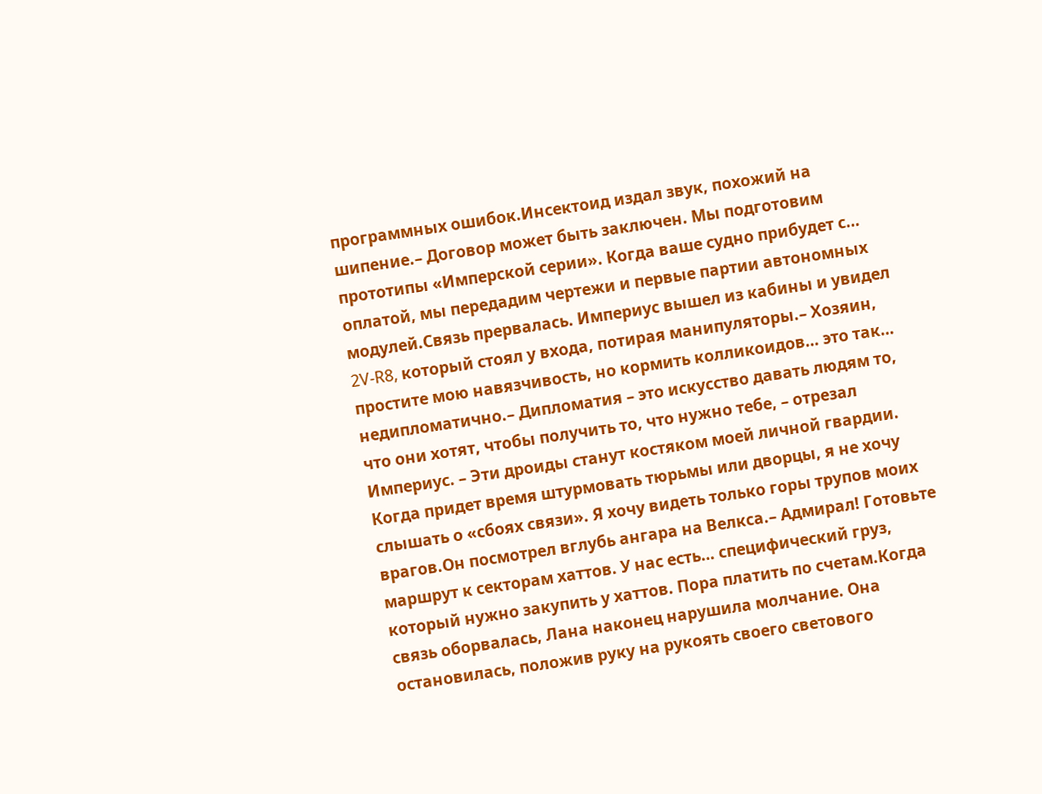программных ошибок.Инсектоид издал звук, похожий на шипение.– Договор может быть заключен. Мы подготовим прототипы «Имперской серии». Когда ваше судно прибудет с… оплатой, мы передадим чертежи и первые партии автономных модулей.Связь прервалась. Империус вышел из кабины и увидел 2V-R8, который стоял у входа, потирая манипуляторы.– Хозяин, простите мою навязчивость, но кормить колликоидов… это так… недипломатично.– Дипломатия – это искусство давать людям то, что они хотят, чтобы получить то, что нужно тебе, – отрезал Империус. – Эти дроиды станут костяком моей личной гвардии. Когда придет время штурмовать тюрьмы или дворцы, я не хочу слышать о «сбоях связи». Я хочу видеть только горы трупов моих врагов.Он посмотрел вглубь ангара на Велкса.– Адмирал! Готовьте маршрут к секторам хаттов. У нас есть… специфический груз, который нужно закупить у хаттов. Пора платить по счетам.Когда связь оборвалась, Лана наконец нарушила молчание. Она остановилась, положив руку на рукоять своего светового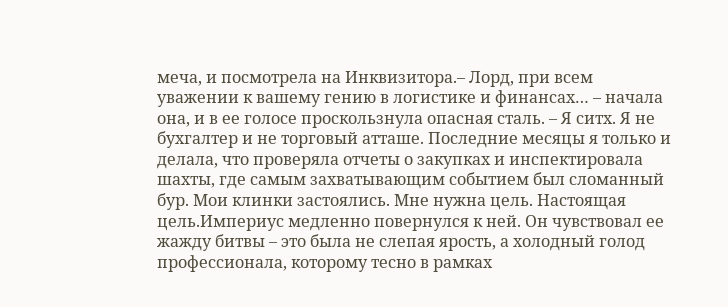меча, и посмотрела на Инквизитора.– Лорд, при всем уважении к вашему гению в логистике и финансах… – начала она, и в ее голосе проскользнула опасная сталь. – Я ситх. Я не бухгалтер и не торговый атташе. Последние месяцы я только и делала, что проверяла отчеты о закупках и инспектировала шахты, где самым захватывающим событием был сломанный бур. Мои клинки застоялись. Мне нужна цель. Настоящая цель.Империус медленно повернулся к ней. Он чувствовал ее жажду битвы – это была не слепая ярость, а холодный голод профессионала, которому тесно в рамках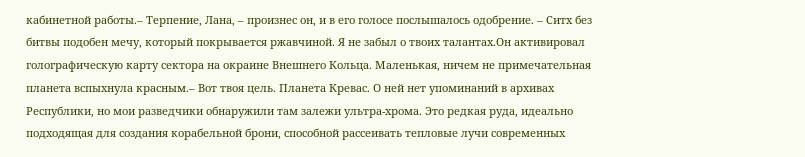кабинетной работы.– Терпение, Лана, – произнес он, и в его голосе послышалось одобрение. – Ситх без битвы подобен мечу, который покрывается ржавчиной. Я не забыл о твоих талантах.Он активировал голографическую карту сектора на окраине Внешнего Кольца. Маленькая, ничем не примечательная планета вспыхнула красным.– Вот твоя цель. Планета Кревас. О ней нет упоминаний в архивах Республики, но мои разведчики обнаружили там залежи ультра-хрома. Это редкая руда, идеально подходящая для создания корабельной брони, способной рассеивать тепловые лучи современных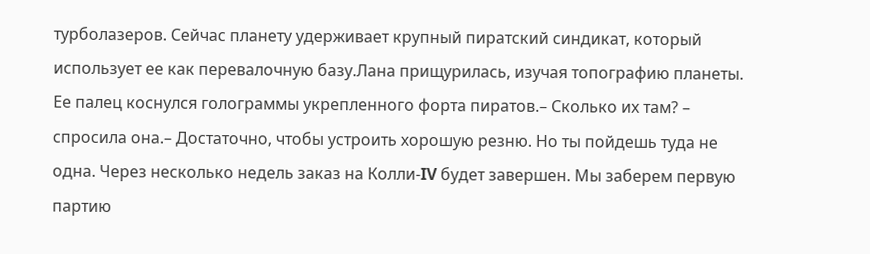турболазеров. Сейчас планету удерживает крупный пиратский синдикат, который использует ее как перевалочную базу.Лана прищурилась, изучая топографию планеты. Ее палец коснулся голограммы укрепленного форта пиратов.– Сколько их там? – спросила она.– Достаточно, чтобы устроить хорошую резню. Но ты пойдешь туда не одна. Через несколько недель заказ на Колли-IV будет завершен. Мы заберем первую партию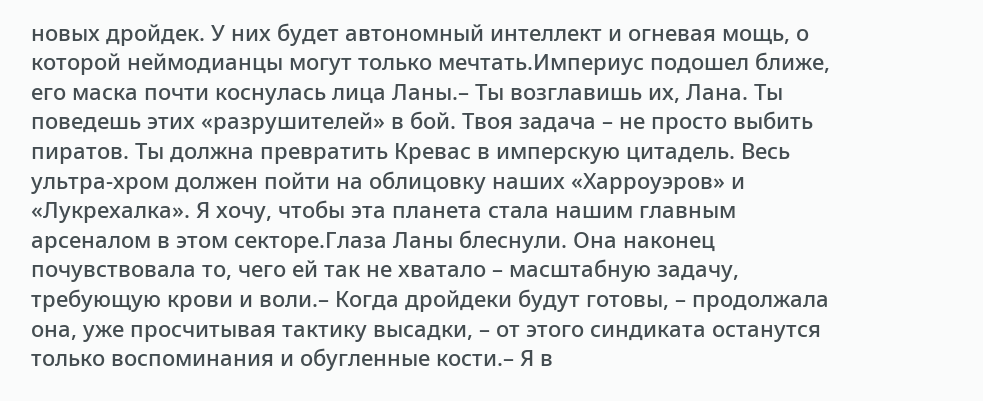новых дройдек. У них будет автономный интеллект и огневая мощь, о которой неймодианцы могут только мечтать.Империус подошел ближе, его маска почти коснулась лица Ланы.– Ты возглавишь их, Лана. Ты поведешь этих «разрушителей» в бой. Твоя задача – не просто выбить пиратов. Ты должна превратить Кревас в имперскую цитадель. Весь ультра-хром должен пойти на облицовку наших «Харроуэров» и «Лукрехалка». Я хочу, чтобы эта планета стала нашим главным арсеналом в этом секторе.Глаза Ланы блеснули. Она наконец почувствовала то, чего ей так не хватало – масштабную задачу, требующую крови и воли.– Когда дройдеки будут готовы, – продолжала она, уже просчитывая тактику высадки, – от этого синдиката останутся только воспоминания и обугленные кости.– Я в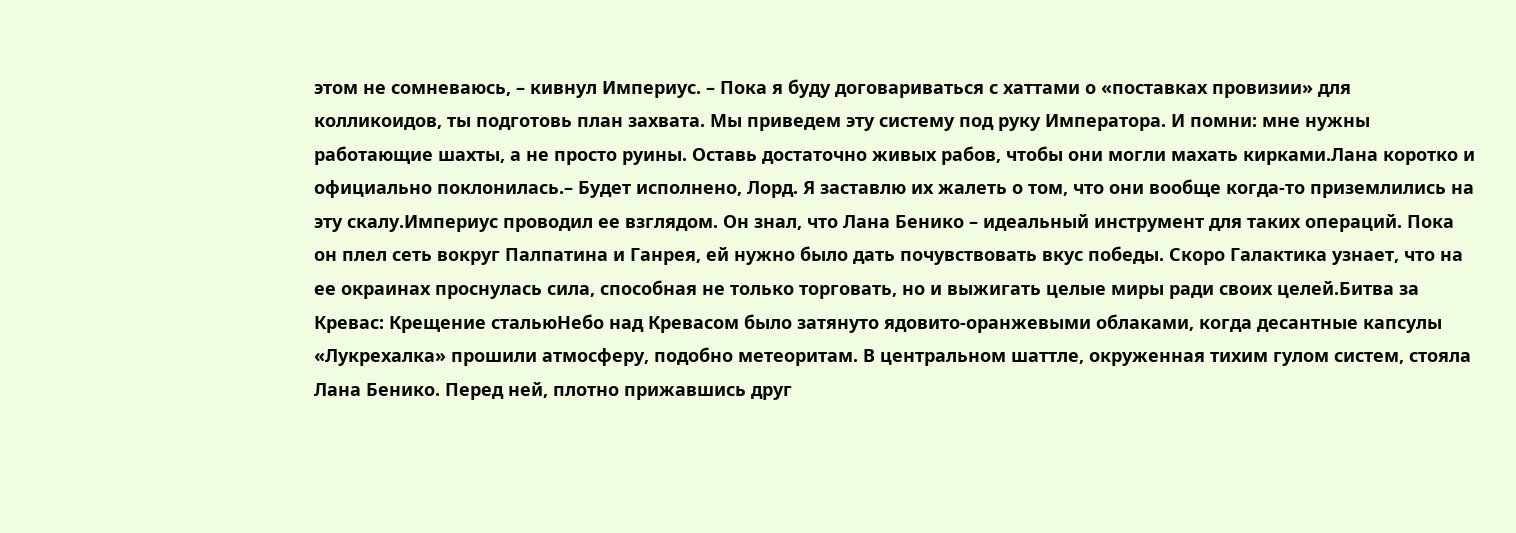этом не сомневаюсь, – кивнул Империус. – Пока я буду договариваться с хаттами о «поставках провизии» для колликоидов, ты подготовь план захвата. Мы приведем эту систему под руку Императора. И помни: мне нужны работающие шахты, а не просто руины. Оставь достаточно живых рабов, чтобы они могли махать кирками.Лана коротко и официально поклонилась.– Будет исполнено, Лорд. Я заставлю их жалеть о том, что они вообще когда-то приземлились на эту скалу.Империус проводил ее взглядом. Он знал, что Лана Бенико – идеальный инструмент для таких операций. Пока он плел сеть вокруг Палпатина и Ганрея, ей нужно было дать почувствовать вкус победы. Скоро Галактика узнает, что на ее окраинах проснулась сила, способная не только торговать, но и выжигать целые миры ради своих целей.Битва за Кревас: Крещение стальюНебо над Кревасом было затянуто ядовито-оранжевыми облаками, когда десантные капсулы «Лукрехалка» прошили атмосферу, подобно метеоритам. В центральном шаттле, окруженная тихим гулом систем, стояла Лана Бенико. Перед ней, плотно прижавшись друг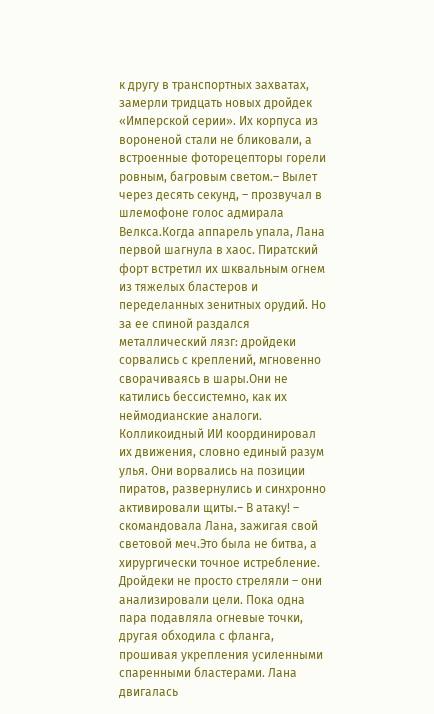к другу в транспортных захватах, замерли тридцать новых дройдек «Имперской серии». Их корпуса из вороненой стали не бликовали, а встроенные фоторецепторы горели ровным, багровым светом.– Вылет через десять секунд, – прозвучал в шлемофоне голос адмирала Велкса.Когда аппарель упала, Лана первой шагнула в хаос. Пиратский форт встретил их шквальным огнем из тяжелых бластеров и переделанных зенитных орудий. Но за ее спиной раздался металлический лязг: дройдеки сорвались с креплений, мгновенно сворачиваясь в шары.Они не катились бессистемно, как их неймодианские аналоги. Колликоидный ИИ координировал их движения, словно единый разум улья. Они ворвались на позиции пиратов, развернулись и синхронно активировали щиты.– В атаку! – скомандовала Лана, зажигая свой световой меч.Это была не битва, а хирургически точное истребление. Дройдеки не просто стреляли – они анализировали цели. Пока одна пара подавляла огневые точки, другая обходила с фланга, прошивая укрепления усиленными спаренными бластерами. Лана двигалась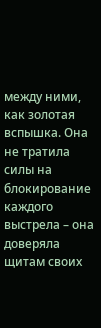между ними, как золотая вспышка. Она не тратила силы на блокирование каждого выстрела – она доверяла щитам своих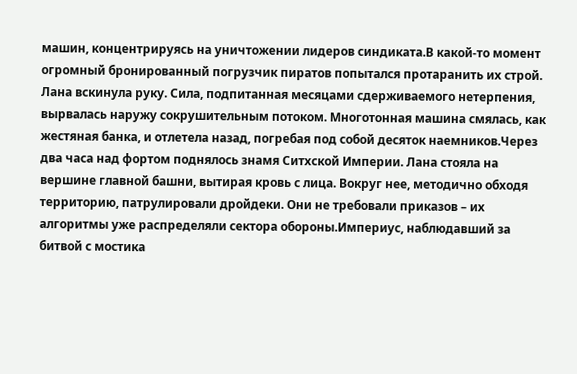машин, концентрируясь на уничтожении лидеров синдиката.В какой-то момент огромный бронированный погрузчик пиратов попытался протаранить их строй. Лана вскинула руку. Сила, подпитанная месяцами сдерживаемого нетерпения, вырвалась наружу сокрушительным потоком. Многотонная машина смялась, как жестяная банка, и отлетела назад, погребая под собой десяток наемников.Через два часа над фортом поднялось знамя Ситхской Империи. Лана стояла на вершине главной башни, вытирая кровь с лица. Вокруг нее, методично обходя территорию, патрулировали дройдеки. Они не требовали приказов – их алгоритмы уже распределяли сектора обороны.Империус, наблюдавший за битвой с мостика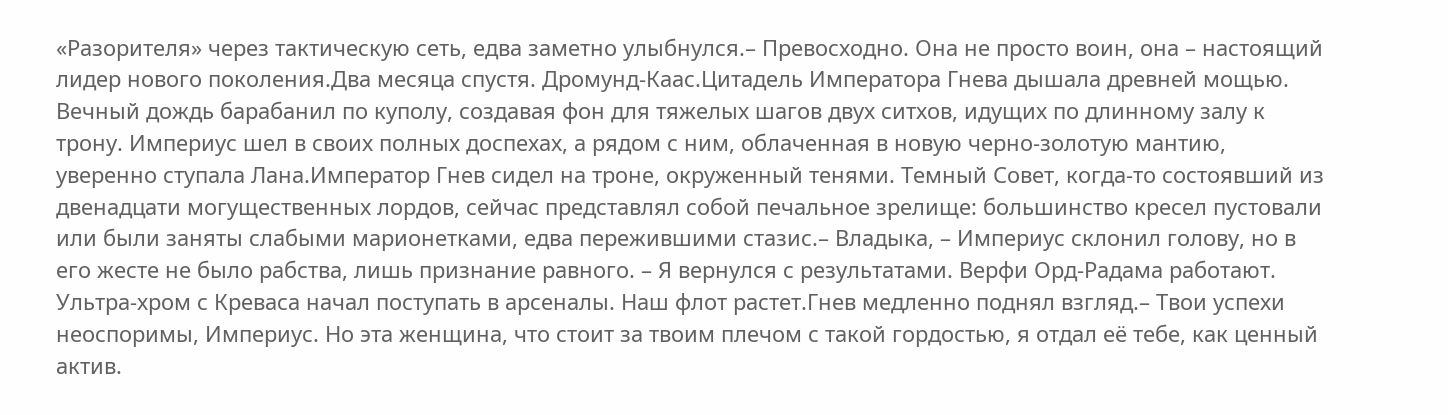«Разорителя» через тактическую сеть, едва заметно улыбнулся.– Превосходно. Она не просто воин, она – настоящий лидер нового поколения.Два месяца спустя. Дромунд-Каас.Цитадель Императора Гнева дышала древней мощью. Вечный дождь барабанил по куполу, создавая фон для тяжелых шагов двух ситхов, идущих по длинному залу к трону. Империус шел в своих полных доспехах, а рядом с ним, облаченная в новую черно-золотую мантию, уверенно ступала Лана.Император Гнев сидел на троне, окруженный тенями. Темный Совет, когда-то состоявший из двенадцати могущественных лордов, сейчас представлял собой печальное зрелище: большинство кресел пустовали или были заняты слабыми марионетками, едва пережившими стазис.– Владыка, – Империус склонил голову, но в его жесте не было рабства, лишь признание равного. – Я вернулся с результатами. Верфи Орд-Радама работают. Ультра-хром с Креваса начал поступать в арсеналы. Наш флот растет.Гнев медленно поднял взгляд.– Твои успехи неоспоримы, Империус. Но эта женщина, что стоит за твоим плечом с такой гордостью, я отдал её тебе, как ценный актив.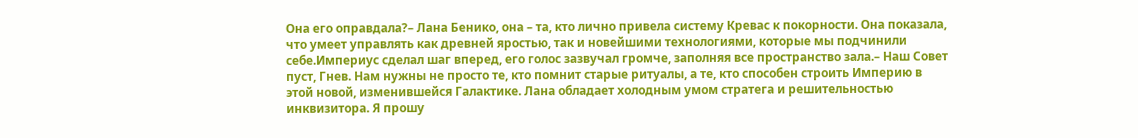Она его оправдала?– Лана Бенико, она – та, кто лично привела систему Кревас к покорности. Она показала, что умеет управлять как древней яростью, так и новейшими технологиями, которые мы подчинили себе.Империус сделал шаг вперед, его голос зазвучал громче, заполняя все пространство зала.– Наш Совет пуст, Гнев. Нам нужны не просто те, кто помнит старые ритуалы, а те, кто способен строить Империю в этой новой, изменившейся Галактике. Лана обладает холодным умом стратега и решительностью инквизитора. Я прошу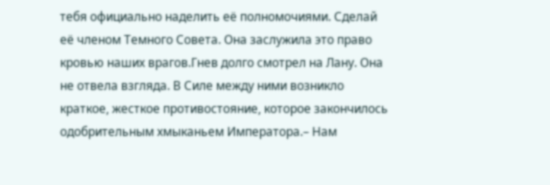тебя официально наделить её полномочиями. Сделай её членом Темного Совета. Она заслужила это право кровью наших врагов.Гнев долго смотрел на Лану. Она не отвела взгляда. В Силе между ними возникло краткое, жесткое противостояние, которое закончилось одобрительным хмыканьем Императора.– Нам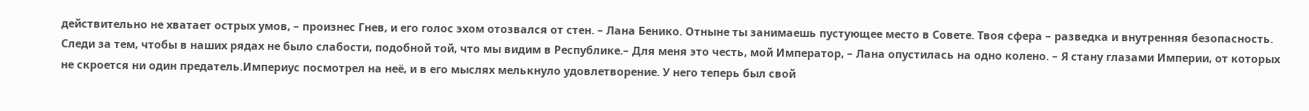действительно не хватает острых умов, – произнес Гнев, и его голос эхом отозвался от стен. – Лана Бенико. Отныне ты занимаешь пустующее место в Совете. Твоя сфера – разведка и внутренняя безопасность. Следи за тем, чтобы в наших рядах не было слабости, подобной той, что мы видим в Республике.– Для меня это честь, мой Император, – Лана опустилась на одно колено. – Я стану глазами Империи, от которых не скроется ни один предатель.Империус посмотрел на неё, и в его мыслях мелькнуло удовлетворение. У него теперь был свой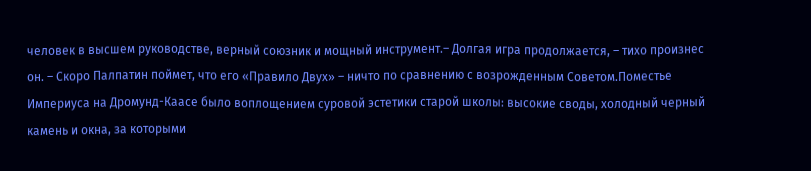человек в высшем руководстве, верный союзник и мощный инструмент.– Долгая игра продолжается, – тихо произнес он. – Скоро Палпатин поймет, что его «Правило Двух» – ничто по сравнению с возрожденным Советом.Поместье Империуса на Дромунд-Каасе было воплощением суровой эстетики старой школы: высокие своды, холодный черный камень и окна, за которыми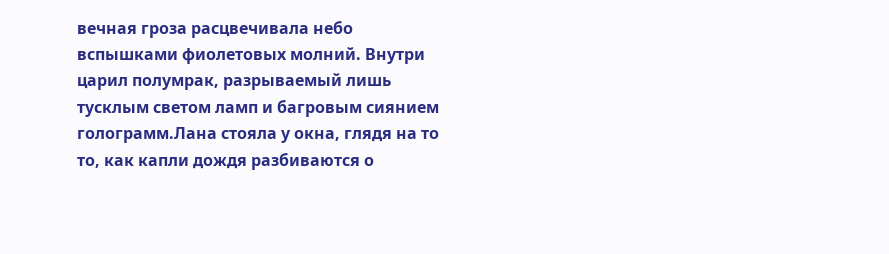вечная гроза расцвечивала небо вспышками фиолетовых молний. Внутри царил полумрак, разрываемый лишь тусклым светом ламп и багровым сиянием голограмм.Лана стояла у окна, глядя на то то, как капли дождя разбиваются о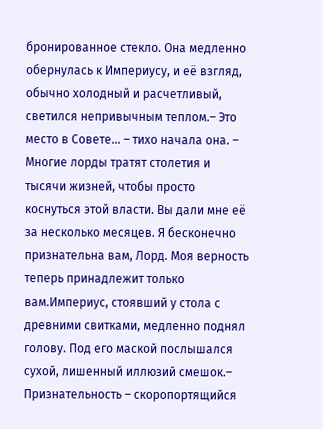бронированное стекло. Она медленно обернулась к Империусу, и её взгляд, обычно холодный и расчетливый, светился непривычным теплом.– Это место в Совете… – тихо начала она. – Многие лорды тратят столетия и тысячи жизней, чтобы просто коснуться этой власти. Вы дали мне её за несколько месяцев. Я бесконечно признательна вам, Лорд. Моя верность теперь принадлежит только вам.Империус, стоявший у стола с древними свитками, медленно поднял голову. Под его маской послышался сухой, лишенный иллюзий смешок.– Признательность – скоропортящийся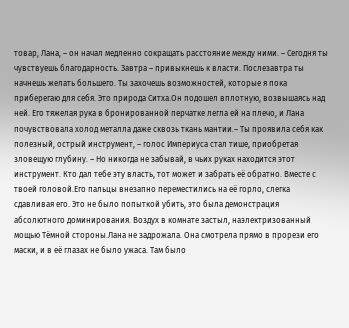товар, Лана, – он начал медленно сокращать расстояние между ними. – Сегодня ты чувствуешь благодарность. Завтра – привыкнешь к власти. Послезавтра ты начнешь желать большего. Ты захочешь возможностей, которые я пока приберегаю для себя. Это природа Ситха.Он подошел вплотную, возвышаясь над ней. Его тяжелая рука в бронированной перчатке легла ей на плечо, и Лана почувствовала холод металла даже сквозь ткань мантии.– Ты проявила себя как полезный, острый инструмент, – голос Империуса стал тише, приобретая зловещую глубину. – Но никогда не забывай, в чьих руках находится этот инструмент. Кто дал тебе эту власть, тот может и забрать её обратно. Вместе с твоей головой.Его пальцы внезапно переместились на её горло, слегка сдавливая его. Это не было попыткой убить, это была демонстрация абсолютного доминирования. Воздух в комнате застыл, наэлектризованный мощью Тёмной стороны.Лана не задрожала. Она смотрела прямо в прорези его маски, и в её глазах не было ужаса. Там было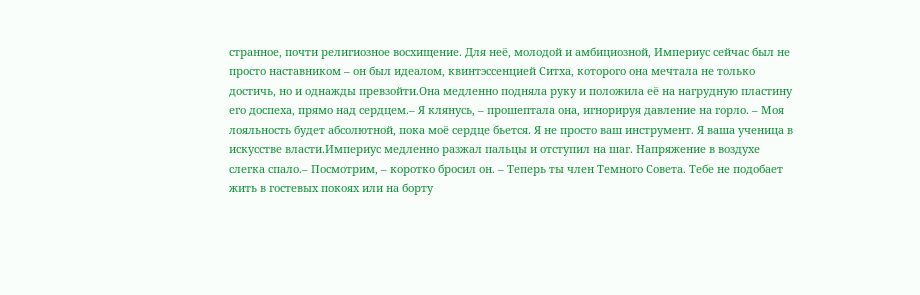странное, почти религиозное восхищение. Для неё, молодой и амбициозной, Империус сейчас был не просто наставником – он был идеалом, квинтэссенцией Ситха, которого она мечтала не только достичь, но и однажды превзойти.Она медленно подняла руку и положила её на нагрудную пластину его доспеха, прямо над сердцем.– Я клянусь, – прошептала она, игнорируя давление на горло. – Моя лояльность будет абсолютной, пока моё сердце бьется. Я не просто ваш инструмент. Я ваша ученица в искусстве власти.Империус медленно разжал пальцы и отступил на шаг. Напряжение в воздухе слегка спало.– Посмотрим, – коротко бросил он. – Теперь ты член Темного Совета. Тебе не подобает жить в гостевых покоях или на борту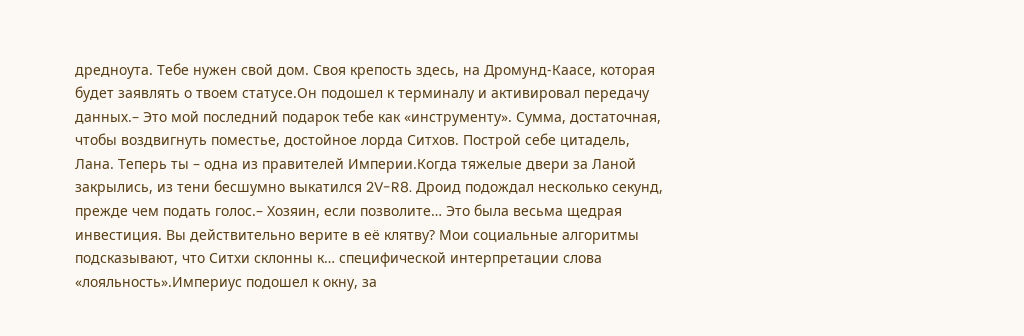дредноута. Тебе нужен свой дом. Своя крепость здесь, на Дромунд-Каасе, которая будет заявлять о твоем статусе.Он подошел к терминалу и активировал передачу данных.– Это мой последний подарок тебе как «инструменту». Сумма, достаточная, чтобы воздвигнуть поместье, достойное лорда Ситхов. Построй себе цитадель, Лана. Теперь ты – одна из правителей Империи.Когда тяжелые двери за Ланой закрылись, из тени бесшумно выкатился 2V-R8. Дроид подождал несколько секунд, прежде чем подать голос.– Хозяин, если позволите… Это была весьма щедрая инвестиция. Вы действительно верите в её клятву? Мои социальные алгоритмы подсказывают, что Ситхи склонны к… специфической интерпретации слова «лояльность».Империус подошел к окну, за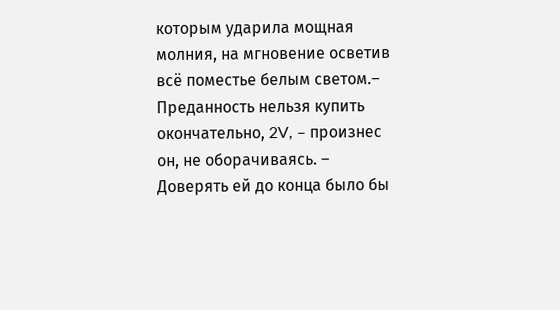которым ударила мощная молния, на мгновение осветив всё поместье белым светом.– Преданность нельзя купить окончательно, 2V, – произнес он, не оборачиваясь. – Доверять ей до конца было бы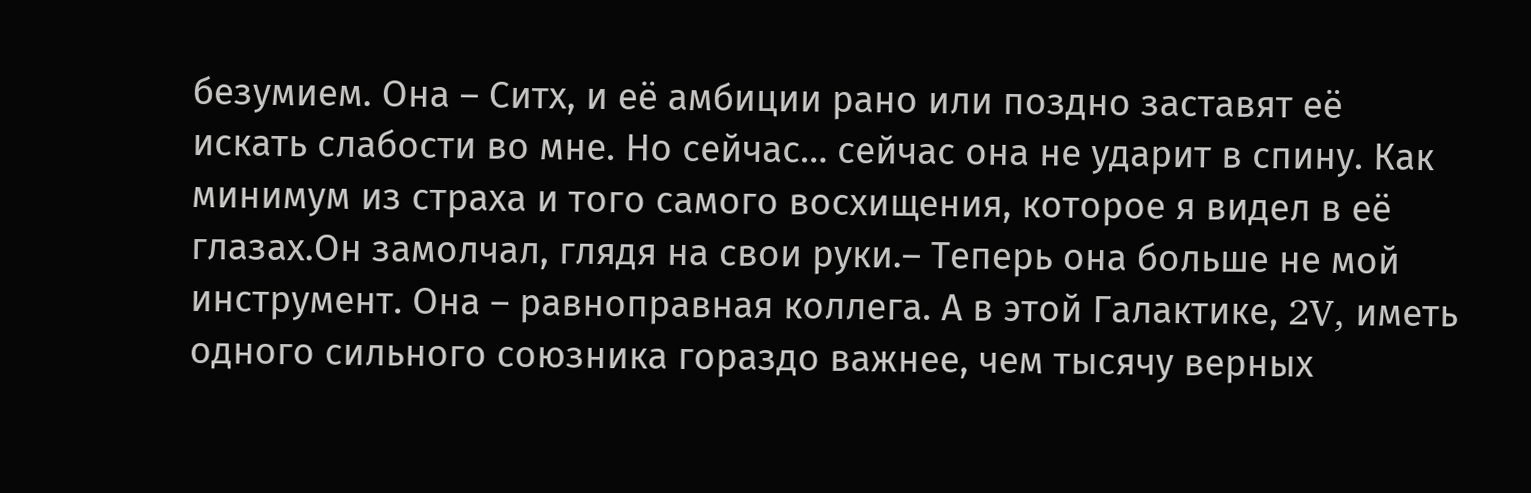безумием. Она – Ситх, и её амбиции рано или поздно заставят её искать слабости во мне. Но сейчас… сейчас она не ударит в спину. Как минимум из страха и того самого восхищения, которое я видел в её глазах.Он замолчал, глядя на свои руки.– Теперь она больше не мой инструмент. Она – равноправная коллега. А в этой Галактике, 2V, иметь одного сильного союзника гораздо важнее, чем тысячу верных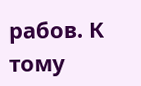рабов. К тому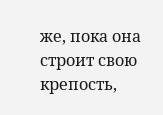же, пока она строит свою крепость,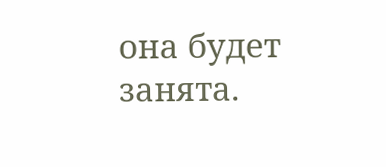она будет занята.